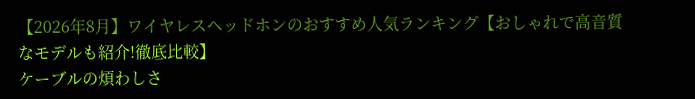【2026年8月】ワイヤレスヘッドホンのおすすめ人気ランキング【おしゃれで高音質なモデルも紹介!徹底比較】
ケーブルの煩わしさ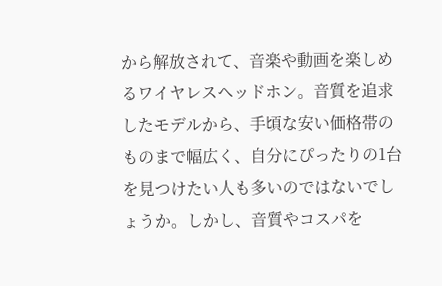から解放されて、音楽や動画を楽しめるワイヤレスヘッドホン。音質を追求したモデルから、手頃な安い価格帯のものまで幅広く、自分にぴったりの1台を見つけたい人も多いのではないでしょうか。しかし、音質やコスパを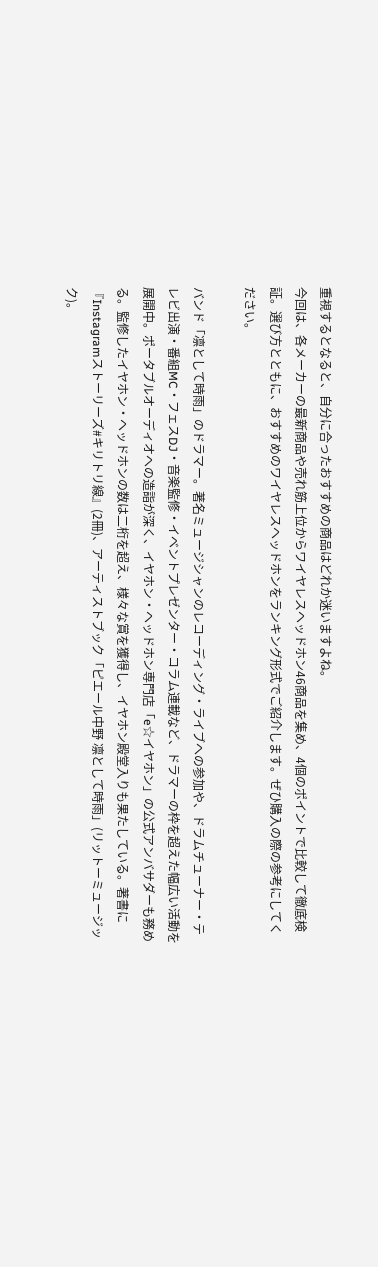重視するとなると、自分に合ったおすすめの商品はどれか迷いますよね。
今回は、各メーカーの最新商品や売れ筋上位からワイヤレスヘッドホン46商品を集め、4個のポイントで比較して徹底検証。選び方とともに、おすすめのワイヤレスヘッドホンをランキング形式でご紹介します。ぜひ購入の際の参考にしてください。

バンド「凛として時雨」のドラマー。著名ミュージシャンのレコーディング・ライブへの参加や、ドラムチューナー・テレビ出演・番組MC・フェスDJ・音楽監修・イベントプレゼンター・コラム連載など、ドラマーの枠を超えた幅広い活動を展開中。ポータブルオーディオへの造詣が深く、イヤホン・ヘッドホン専門店「e☆イヤホン」の公式アンバサダーも務める。監修したイヤホン・ヘッドホンの数は二桁を超え、様々な賞を獲得し、イヤホン殿堂入りも果たしている。著書に『Instagramストーリーズ#キリトリ線』(2冊)、アーティストブック「ピエール中野 凛として時雨」(リットーミュージック)。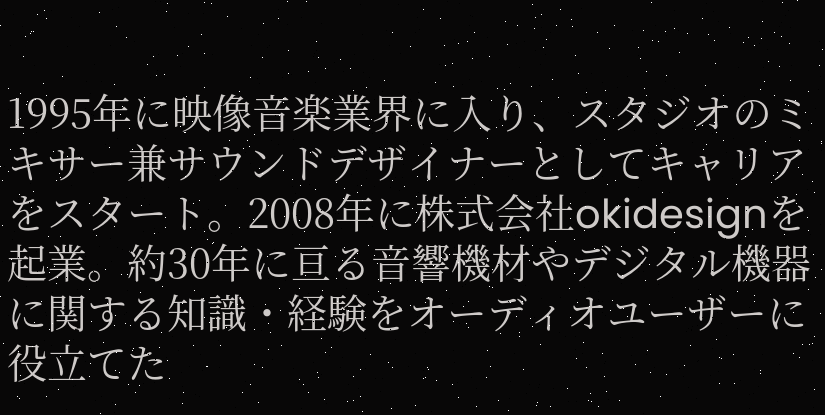1995年に映像音楽業界に入り、スタジオのミキサー兼サウンドデザイナーとしてキャリアをスタート。2008年に株式会社okidesignを起業。約30年に亘る音響機材やデジタル機器に関する知識・経験をオーディオユーザーに役立てた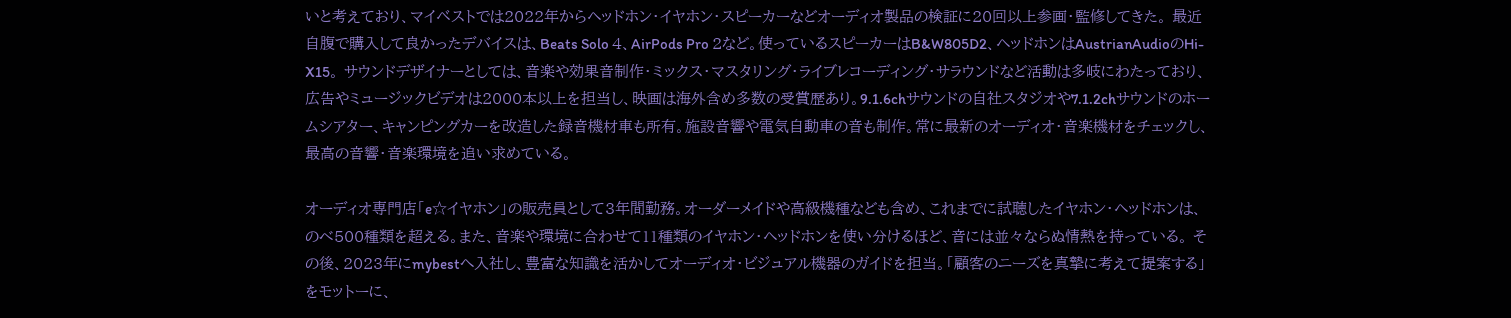いと考えており、マイベストでは2022年からヘッドホン・イヤホン・スピーカーなどオーディオ製品の検証に20回以上参画・監修してきた。 最近自腹で購入して良かったデバイスは、Beats Solo 4、AirPods Pro 2など。使っているスピーカーはB&W805D2、ヘッドホンはAustrianAudioのHi-X15。 サウンドデザイナーとしては、音楽や効果音制作・ミックス・マスタリング・ライブレコーディング・サラウンドなど活動は多岐にわたっており、広告やミュージックビデオは2000本以上を担当し、映画は海外含め多数の受賞歴あり。9.1.6chサウンドの自社スタジオや7.1.2chサウンドのホームシアター、キャンピングカーを改造した録音機材車も所有。施設音響や電気自動車の音も制作。常に最新のオーディオ・音楽機材をチェックし、最高の音響・音楽環境を追い求めている。

オーディオ専門店「e☆イヤホン」の販売員として3年間勤務。オーダーメイドや高級機種なども含め、これまでに試聴したイヤホン・ヘッドホンは、のべ500種類を超える。また、音楽や環境に合わせて11種類のイヤホン・ヘッドホンを使い分けるほど、音には並々ならぬ情熱を持っている。 その後、2023年にmybestへ入社し、豊富な知識を活かしてオーディオ・ビジュアル機器のガイドを担当。「顧客のニーズを真摯に考えて提案する」をモットーに、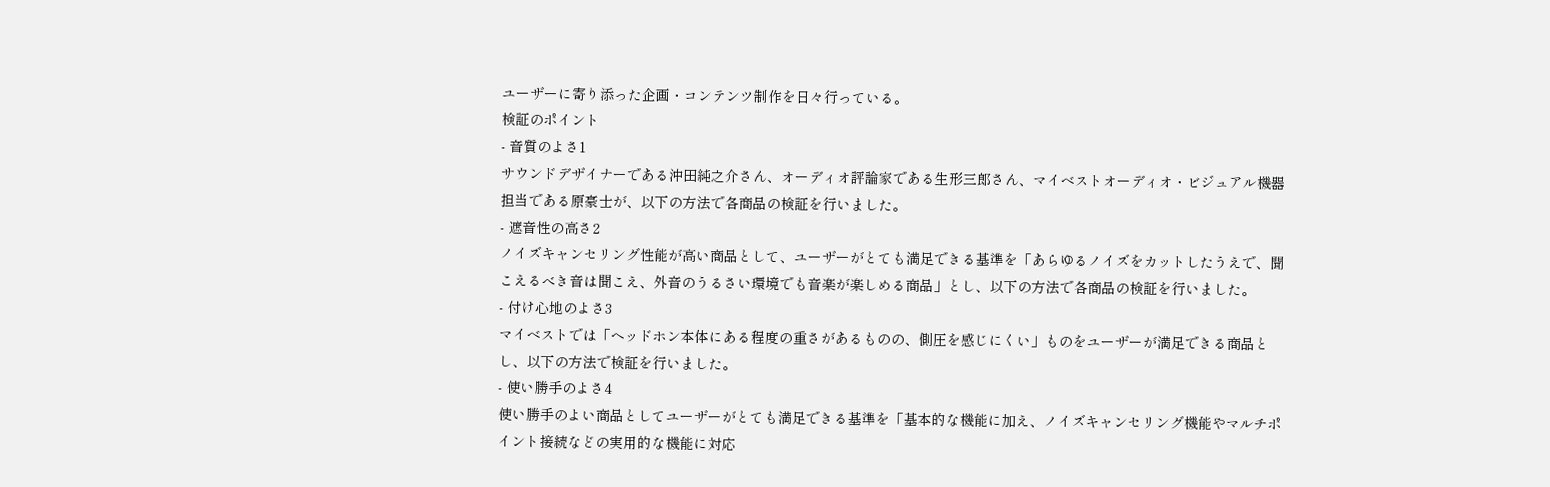ユーザーに寄り添った企画・コンテンツ制作を日々行っている。
検証のポイント
- 音質のよさ1
サウンドデザイナーである沖田純之介さん、オーディオ評論家である生形三郎さん、マイベストオーディオ・ビジュアル機器担当である原豪士が、以下の方法で各商品の検証を行いました。
- 遮音性の高さ2
ノイズキャンセリング性能が高い商品として、ユーザーがとても満足できる基準を「あらゆるノイズをカットしたうえで、聞こえるべき音は聞こえ、外音のうるさい環境でも音楽が楽しめる商品」とし、以下の方法で各商品の検証を行いました。
- 付け心地のよさ3
マイベストでは「ヘッドホン本体にある程度の重さがあるものの、側圧を感じにくい」ものをユーザーが満足できる商品とし、以下の方法で検証を行いました。
- 使い勝手のよさ4
使い勝手のよい商品としてユーザーがとても満足できる基準を「基本的な機能に加え、ノイズキャンセリング機能やマルチポイント接続などの実用的な機能に対応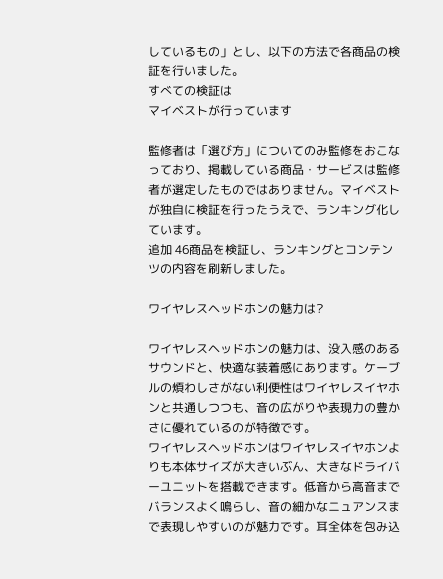しているもの」とし、以下の方法で各商品の検証を行いました。
すべての検証は
マイベストが行っています

監修者は「選び方」についてのみ監修をおこなっており、掲載している商品・サービスは監修者が選定したものではありません。マイベストが独自に検証を行ったうえで、ランキング化しています。
追加 46商品を検証し、ランキングとコンテンツの内容を刷新しました。

ワイヤレスヘッドホンの魅力は?

ワイヤレスヘッドホンの魅力は、没入感のあるサウンドと、快適な装着感にあります。ケーブルの煩わしさがない利便性はワイヤレスイヤホンと共通しつつも、音の広がりや表現力の豊かさに優れているのが特徴です。
ワイヤレスヘッドホンはワイヤレスイヤホンよりも本体サイズが大きいぶん、大きなドライバーユニットを搭載できます。低音から高音までバランスよく鳴らし、音の細かなニュアンスまで表現しやすいのが魅力です。耳全体を包み込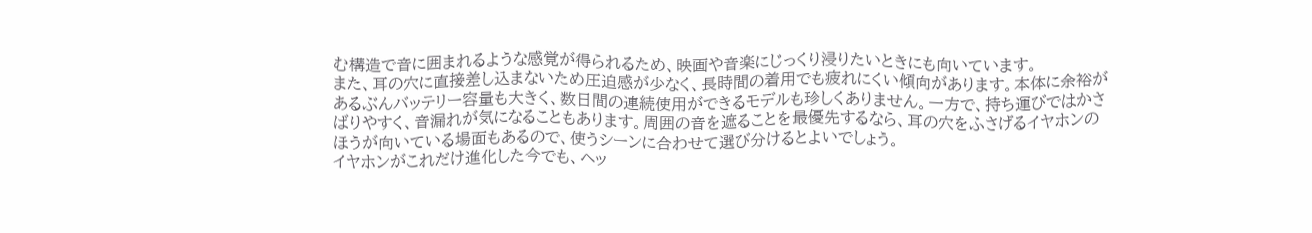む構造で音に囲まれるような感覚が得られるため、映画や音楽にじっくり浸りたいときにも向いています。
また、耳の穴に直接差し込まないため圧迫感が少なく、長時間の着用でも疲れにくい傾向があります。本体に余裕があるぶんバッテリー容量も大きく、数日間の連続使用ができるモデルも珍しくありません。一方で、持ち運びではかさばりやすく、音漏れが気になることもあります。周囲の音を遮ることを最優先するなら、耳の穴をふさげるイヤホンのほうが向いている場面もあるので、使うシーンに合わせて選び分けるとよいでしょう。
イヤホンがこれだけ進化した今でも、ヘッ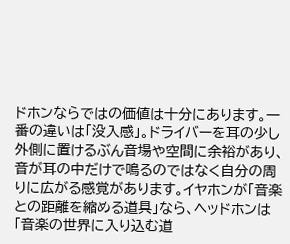ドホンならではの価値は十分にあります。一番の違いは「没入感」。ドライバーを耳の少し外側に置けるぶん音場や空間に余裕があり、音が耳の中だけで鳴るのではなく自分の周りに広がる感覚があります。イヤホンが「音楽との距離を縮める道具」なら、ヘッドホンは「音楽の世界に入り込む道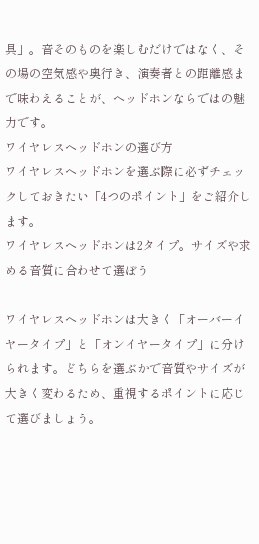具」。音そのものを楽しむだけではなく、その場の空気感や奥行き、演奏者との距離感まで味わえることが、ヘッドホンならではの魅力です。
ワイヤレスヘッドホンの選び方
ワイヤレスヘッドホンを選ぶ際に必ずチェックしておきたい「4つのポイント」をご紹介します。
ワイヤレスヘッドホンは2タイプ。サイズや求める音質に合わせて選ぼう

ワイヤレスヘッドホンは大きく「オーバーイヤータイプ」と「オンイヤータイプ」に分けられます。どちらを選ぶかで音質やサイズが大きく変わるため、重視するポイントに応じて選びましょう。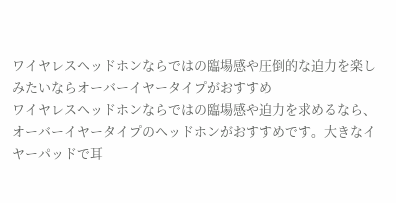ワイヤレスヘッドホンならではの臨場感や圧倒的な迫力を楽しみたいならオーバーイヤータイプがおすすめ
ワイヤレスヘッドホンならではの臨場感や迫力を求めるなら、オーバーイヤータイプのヘッドホンがおすすめです。大きなイヤーパッドで耳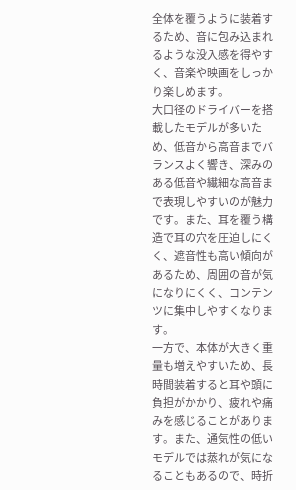全体を覆うように装着するため、音に包み込まれるような没入感を得やすく、音楽や映画をしっかり楽しめます。
大口径のドライバーを搭載したモデルが多いため、低音から高音までバランスよく響き、深みのある低音や繊細な高音まで表現しやすいのが魅力です。また、耳を覆う構造で耳の穴を圧迫しにくく、遮音性も高い傾向があるため、周囲の音が気になりにくく、コンテンツに集中しやすくなります。
一方で、本体が大きく重量も増えやすいため、長時間装着すると耳や頭に負担がかかり、疲れや痛みを感じることがあります。また、通気性の低いモデルでは蒸れが気になることもあるので、時折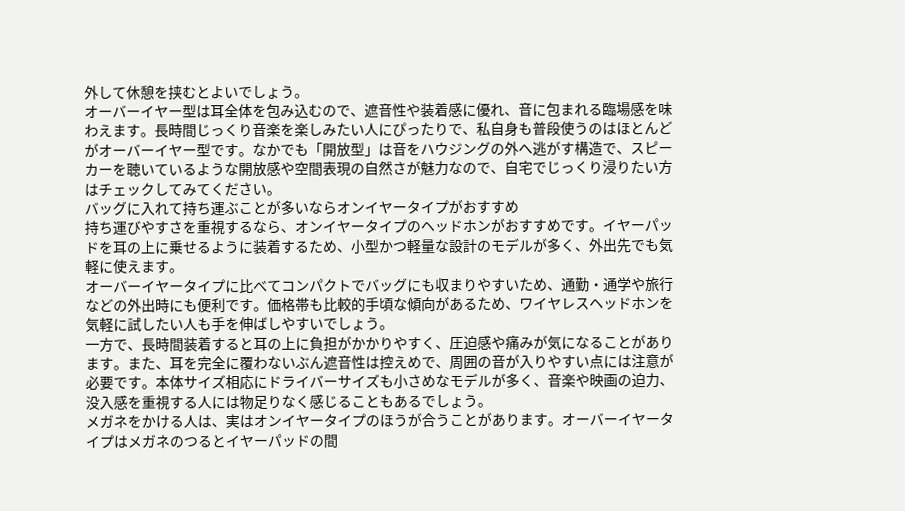外して休憩を挟むとよいでしょう。
オーバーイヤー型は耳全体を包み込むので、遮音性や装着感に優れ、音に包まれる臨場感を味わえます。長時間じっくり音楽を楽しみたい人にぴったりで、私自身も普段使うのはほとんどがオーバーイヤー型です。なかでも「開放型」は音をハウジングの外へ逃がす構造で、スピーカーを聴いているような開放感や空間表現の自然さが魅力なので、自宅でじっくり浸りたい方はチェックしてみてください。
バッグに入れて持ち運ぶことが多いならオンイヤータイプがおすすめ
持ち運びやすさを重視するなら、オンイヤータイプのヘッドホンがおすすめです。イヤーパッドを耳の上に乗せるように装着するため、小型かつ軽量な設計のモデルが多く、外出先でも気軽に使えます。
オーバーイヤータイプに比べてコンパクトでバッグにも収まりやすいため、通勤・通学や旅行などの外出時にも便利です。価格帯も比較的手頃な傾向があるため、ワイヤレスヘッドホンを気軽に試したい人も手を伸ばしやすいでしょう。
一方で、長時間装着すると耳の上に負担がかかりやすく、圧迫感や痛みが気になることがあります。また、耳を完全に覆わないぶん遮音性は控えめで、周囲の音が入りやすい点には注意が必要です。本体サイズ相応にドライバーサイズも小さめなモデルが多く、音楽や映画の迫力、没入感を重視する人には物足りなく感じることもあるでしょう。
メガネをかける人は、実はオンイヤータイプのほうが合うことがあります。オーバーイヤータイプはメガネのつるとイヤーパッドの間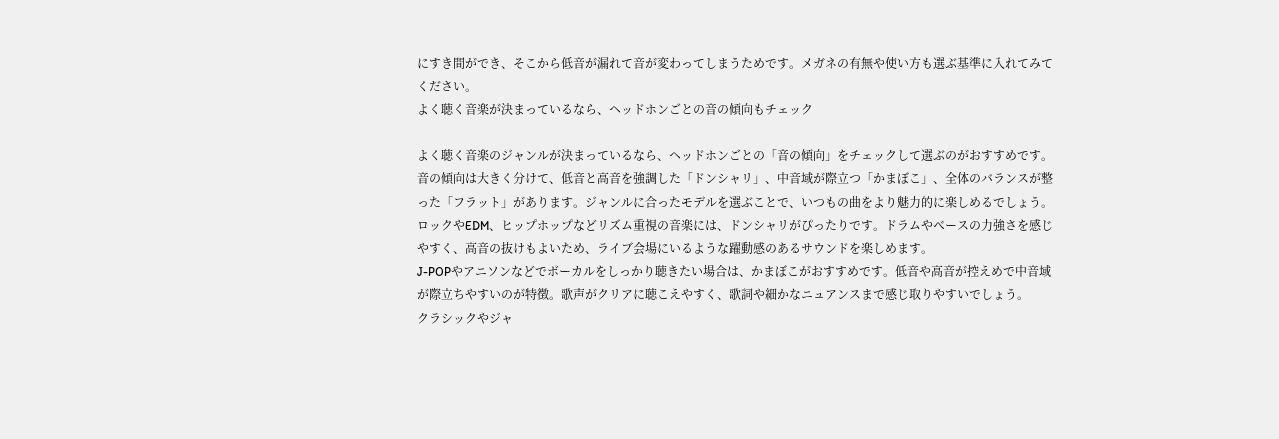にすき間ができ、そこから低音が漏れて音が変わってしまうためです。メガネの有無や使い方も選ぶ基準に入れてみてください。
よく聴く音楽が決まっているなら、ヘッドホンごとの音の傾向もチェック

よく聴く音楽のジャンルが決まっているなら、ヘッドホンごとの「音の傾向」をチェックして選ぶのがおすすめです。音の傾向は大きく分けて、低音と高音を強調した「ドンシャリ」、中音域が際立つ「かまぼこ」、全体のバランスが整った「フラット」があります。ジャンルに合ったモデルを選ぶことで、いつもの曲をより魅力的に楽しめるでしょう。
ロックやEDM、ヒップホップなどリズム重視の音楽には、ドンシャリがぴったりです。ドラムやベースの力強さを感じやすく、高音の抜けもよいため、ライブ会場にいるような躍動感のあるサウンドを楽しめます。
J-POPやアニソンなどでボーカルをしっかり聴きたい場合は、かまぼこがおすすめです。低音や高音が控えめで中音域が際立ちやすいのが特徴。歌声がクリアに聴こえやすく、歌詞や細かなニュアンスまで感じ取りやすいでしょう。
クラシックやジャ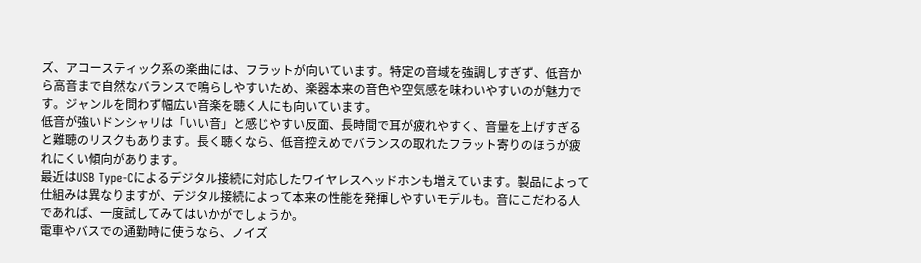ズ、アコースティック系の楽曲には、フラットが向いています。特定の音域を強調しすぎず、低音から高音まで自然なバランスで鳴らしやすいため、楽器本来の音色や空気感を味わいやすいのが魅力です。ジャンルを問わず幅広い音楽を聴く人にも向いています。
低音が強いドンシャリは「いい音」と感じやすい反面、長時間で耳が疲れやすく、音量を上げすぎると難聴のリスクもあります。長く聴くなら、低音控えめでバランスの取れたフラット寄りのほうが疲れにくい傾向があります。
最近はUSB Type-Cによるデジタル接続に対応したワイヤレスヘッドホンも増えています。製品によって仕組みは異なりますが、デジタル接続によって本来の性能を発揮しやすいモデルも。音にこだわる人であれば、一度試してみてはいかがでしょうか。
電車やバスでの通勤時に使うなら、ノイズ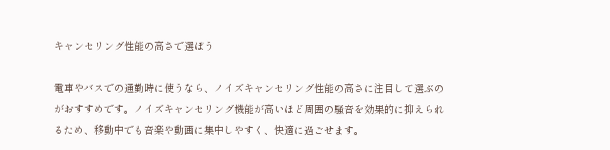キャンセリング性能の高さで選ぼう

電車やバスでの通勤時に使うなら、ノイズキャンセリング性能の高さに注目して選ぶのがおすすめです。ノイズキャンセリング機能が高いほど周囲の騒音を効果的に抑えられるため、移動中でも音楽や動画に集中しやすく、快適に過ごせます。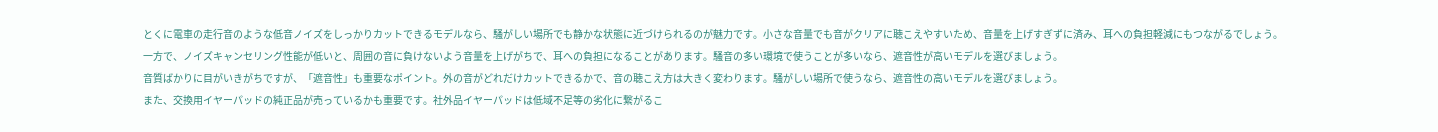とくに電車の走行音のような低音ノイズをしっかりカットできるモデルなら、騒がしい場所でも静かな状態に近づけられるのが魅力です。小さな音量でも音がクリアに聴こえやすいため、音量を上げすぎずに済み、耳への負担軽減にもつながるでしょう。
一方で、ノイズキャンセリング性能が低いと、周囲の音に負けないよう音量を上げがちで、耳への負担になることがあります。騒音の多い環境で使うことが多いなら、遮音性が高いモデルを選びましょう。
音質ばかりに目がいきがちですが、「遮音性」も重要なポイント。外の音がどれだけカットできるかで、音の聴こえ方は大きく変わります。騒がしい場所で使うなら、遮音性の高いモデルを選びましょう。
また、交換用イヤーパッドの純正品が売っているかも重要です。社外品イヤーパッドは低域不足等の劣化に繋がるこ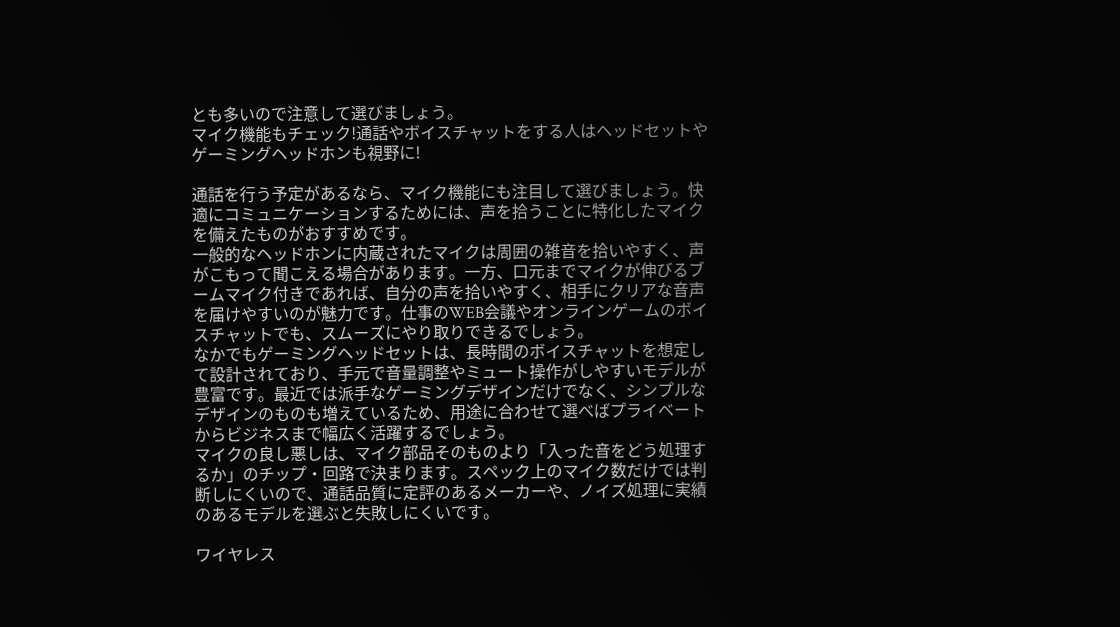とも多いので注意して選びましょう。
マイク機能もチェック!通話やボイスチャットをする人はヘッドセットやゲーミングヘッドホンも視野に!

通話を行う予定があるなら、マイク機能にも注目して選びましょう。快適にコミュニケーションするためには、声を拾うことに特化したマイクを備えたものがおすすめです。
一般的なヘッドホンに内蔵されたマイクは周囲の雑音を拾いやすく、声がこもって聞こえる場合があります。一方、口元までマイクが伸びるブームマイク付きであれば、自分の声を拾いやすく、相手にクリアな音声を届けやすいのが魅力です。仕事のWEB会議やオンラインゲームのボイスチャットでも、スムーズにやり取りできるでしょう。
なかでもゲーミングヘッドセットは、長時間のボイスチャットを想定して設計されており、手元で音量調整やミュート操作がしやすいモデルが豊富です。最近では派手なゲーミングデザインだけでなく、シンプルなデザインのものも増えているため、用途に合わせて選べばプライベートからビジネスまで幅広く活躍するでしょう。
マイクの良し悪しは、マイク部品そのものより「入った音をどう処理するか」のチップ・回路で決まります。スペック上のマイク数だけでは判断しにくいので、通話品質に定評のあるメーカーや、ノイズ処理に実績のあるモデルを選ぶと失敗しにくいです。

ワイヤレス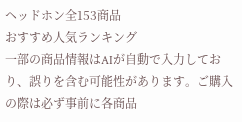ヘッドホン全153商品
おすすめ人気ランキング
一部の商品情報はAIが自動で入力しており、誤りを含む可能性があります。ご購入の際は必ず事前に各商品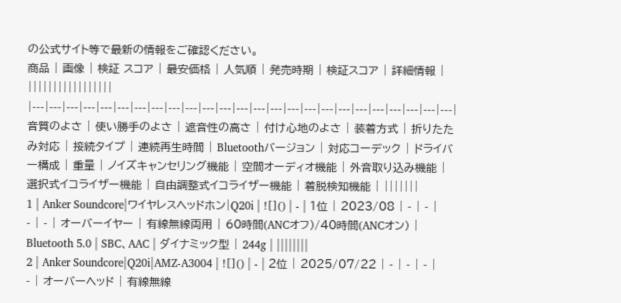の公式サイト等で最新の情報をご確認ください。
商品 | 画像 | 検証 スコア | 最安価格 | 人気順 | 発売時期 | 検証スコア | 詳細情報 | |||||||||||||||||
|---|---|---|---|---|---|---|---|---|---|---|---|---|---|---|---|---|---|---|---|---|---|---|---|---|
音質のよさ | 使い勝手のよさ | 遮音性の高さ | 付け心地のよさ | 装着方式 | 折りたたみ対応 | 接続タイプ | 連続再生時間 | Bluetoothバージョン | 対応コーデック | ドライバー構成 | 重量 | ノイズキャンセリング機能 | 空間オーディオ機能 | 外音取り込み機能 | 選択式イコライザー機能 | 自由調整式イコライザー機能 | 着脱検知機能 | |||||||
1 | Anker Soundcore|ワイヤレスヘッドホン|Q20i | ![]() | - | 1位 | 2023/08 | - | - | - | - | オーバーイヤー | 有線無線両用 | 60時間(ANCオフ)/40時間(ANCオン) | Bluetooth 5.0 | SBC、AAC | ダイナミック型 | 244g | ||||||||
2 | Anker Soundcore|Q20i|AMZ-A3004 | ![]() | - | 2位 | 2025/07/22 | - | - | - | - | オーバーヘッド | 有線無線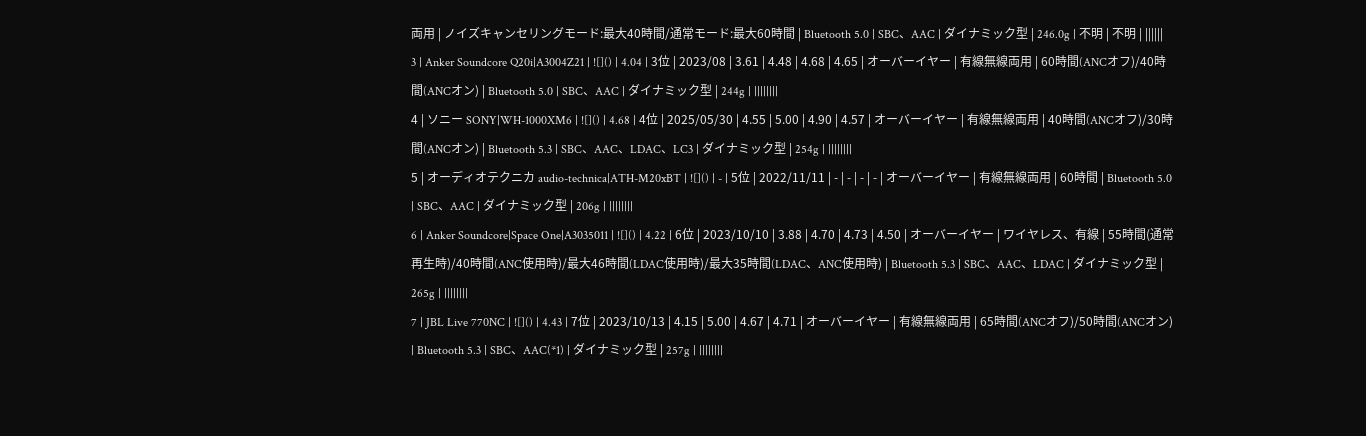両用 | ノイズキャンセリングモード:最大40時間/通常モード:最大60時間 | Bluetooth 5.0 | SBC、AAC | ダイナミック型 | 246.0g | 不明 | 不明 | ||||||
3 | Anker Soundcore Q20i|A3004Z21 | ![]() | 4.04 | 3位 | 2023/08 | 3.61 | 4.48 | 4.68 | 4.65 | オーバーイヤー | 有線無線両用 | 60時間(ANCオフ)/40時間(ANCオン) | Bluetooth 5.0 | SBC、AAC | ダイナミック型 | 244g | ||||||||
4 | ソニー SONY|WH-1000XM6 | ![]() | 4.68 | 4位 | 2025/05/30 | 4.55 | 5.00 | 4.90 | 4.57 | オーバーイヤー | 有線無線両用 | 40時間(ANCオフ)/30時間(ANCオン) | Bluetooth 5.3 | SBC、AAC、LDAC、LC3 | ダイナミック型 | 254g | ||||||||
5 | オーディオテクニカ audio-technica|ATH-M20xBT | ![]() | - | 5位 | 2022/11/11 | - | - | - | - | オーバーイヤー | 有線無線両用 | 60時間 | Bluetooth 5.0 | SBC、AAC | ダイナミック型 | 206g | ||||||||
6 | Anker Soundcore|Space One|A3035011 | ![]() | 4.22 | 6位 | 2023/10/10 | 3.88 | 4.70 | 4.73 | 4.50 | オーバーイヤー | ワイヤレス、有線 | 55時間(通常再生時)/40時間(ANC使用時)/最大46時間(LDAC使用時)/最大35時間(LDAC、ANC使用時) | Bluetooth 5.3 | SBC、AAC、LDAC | ダイナミック型 | 265g | ||||||||
7 | JBL Live 770NC | ![]() | 4.43 | 7位 | 2023/10/13 | 4.15 | 5.00 | 4.67 | 4.71 | オーバーイヤー | 有線無線両用 | 65時間(ANCオフ)/50時間(ANCオン) | Bluetooth 5.3 | SBC、AAC(*1) | ダイナミック型 | 257g | ||||||||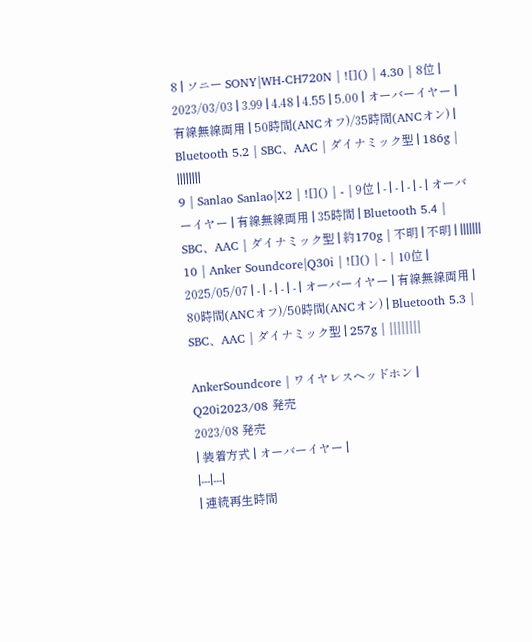8 | ソニー SONY|WH-CH720N | ![]() | 4.30 | 8位 | 2023/03/03 | 3.99 | 4.48 | 4.55 | 5.00 | オーバーイヤー | 有線無線両用 | 50時間(ANCオフ)/35時間(ANCオン) | Bluetooth 5.2 | SBC、AAC | ダイナミック型 | 186g | ||||||||
9 | Sanlao Sanlao|X2 | ![]() | - | 9位 | - | - | - | - | オーバーイヤー | 有線無線両用 | 35時間 | Bluetooth 5.4 | SBC、AAC | ダイナミック型 | 約170g | 不明 | 不明 | |||||||
10 | Anker Soundcore|Q30i | ![]() | - | 10位 | 2025/05/07 | - | - | - | - | オーバーイヤー | 有線無線両用 | 80時間(ANCオフ)/50時間(ANCオン) | Bluetooth 5.3 | SBC、AAC | ダイナミック型 | 257g | ||||||||

AnkerSoundcore | ワイヤレスヘッドホン | Q20i2023/08 発売
2023/08 発売
| 装着方式 | オーバーイヤー |
|---|---|
| 連続再生時間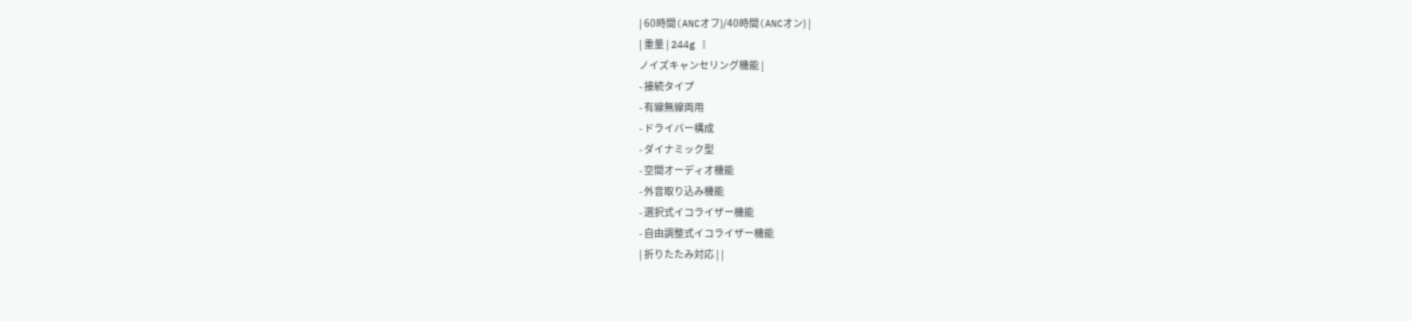| 60時間(ANCオフ)/40時間(ANCオン) |
| 重量 | 244g |
ノイズキャンセリング機能 |
- 接続タイプ
- 有線無線両用
- ドライバー構成
- ダイナミック型
- 空間オーディオ機能
- 外音取り込み機能
- 選択式イコライザー機能
- 自由調整式イコライザー機能
| 折りたたみ対応 | |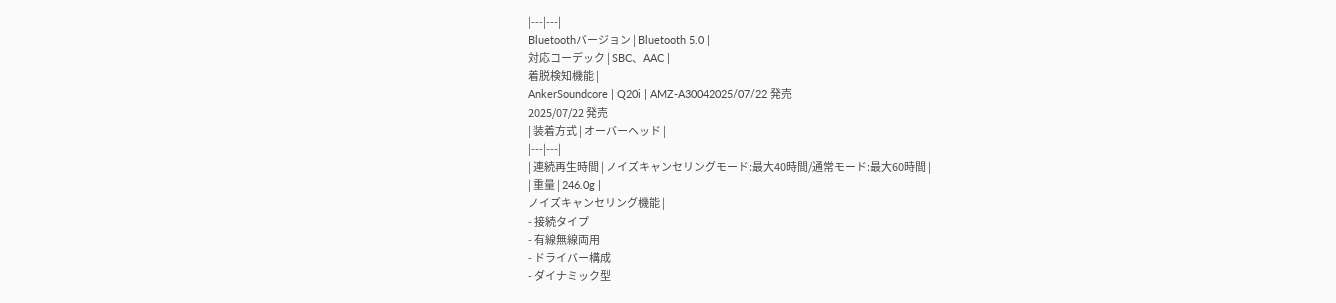|---|---|
Bluetoothバージョン | Bluetooth 5.0 |
対応コーデック | SBC、AAC |
着脱検知機能 |
AnkerSoundcore | Q20i | AMZ-A30042025/07/22 発売
2025/07/22 発売
| 装着方式 | オーバーヘッド |
|---|---|
| 連続再生時間 | ノイズキャンセリングモード:最大40時間/通常モード:最大60時間 |
| 重量 | 246.0g |
ノイズキャンセリング機能 |
- 接続タイプ
- 有線無線両用
- ドライバー構成
- ダイナミック型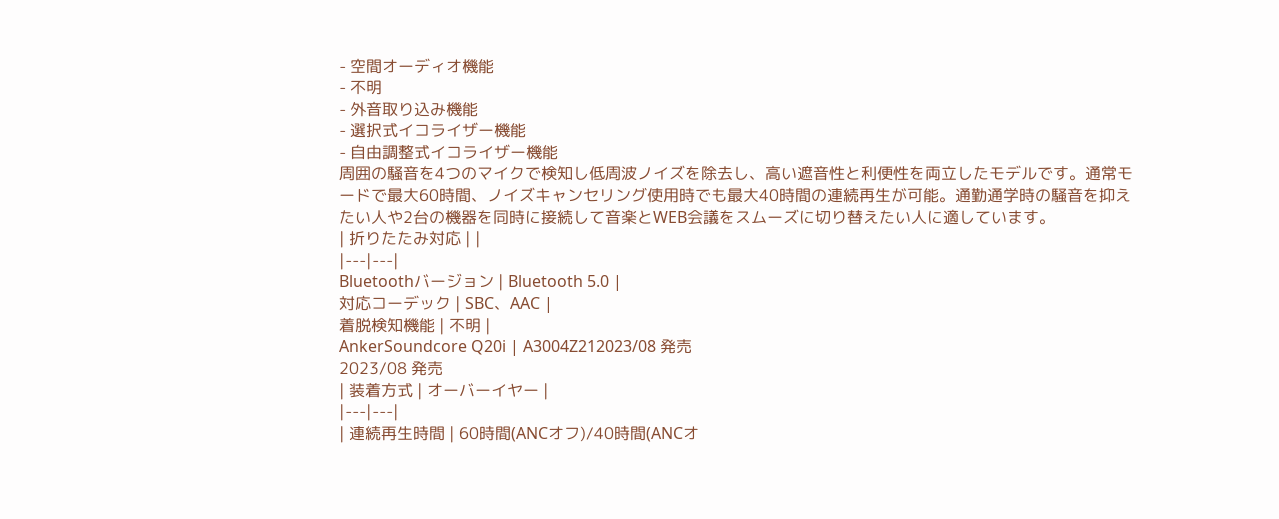- 空間オーディオ機能
- 不明
- 外音取り込み機能
- 選択式イコライザー機能
- 自由調整式イコライザー機能
周囲の騒音を4つのマイクで検知し低周波ノイズを除去し、高い遮音性と利便性を両立したモデルです。通常モードで最大60時間、ノイズキャンセリング使用時でも最大40時間の連続再生が可能。通勤通学時の騒音を抑えたい人や2台の機器を同時に接続して音楽とWEB会議をスムーズに切り替えたい人に適しています。
| 折りたたみ対応 | |
|---|---|
Bluetoothバージョン | Bluetooth 5.0 |
対応コーデック | SBC、AAC |
着脱検知機能 | 不明 |
AnkerSoundcore Q20i | A3004Z212023/08 発売
2023/08 発売
| 装着方式 | オーバーイヤー |
|---|---|
| 連続再生時間 | 60時間(ANCオフ)/40時間(ANCオ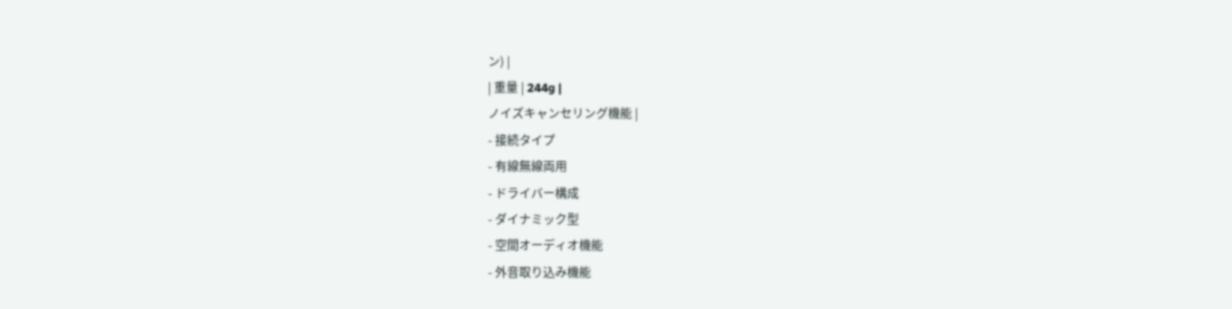ン) |
| 重量 | 244g |
ノイズキャンセリング機能 |
- 接続タイプ
- 有線無線両用
- ドライバー構成
- ダイナミック型
- 空間オーディオ機能
- 外音取り込み機能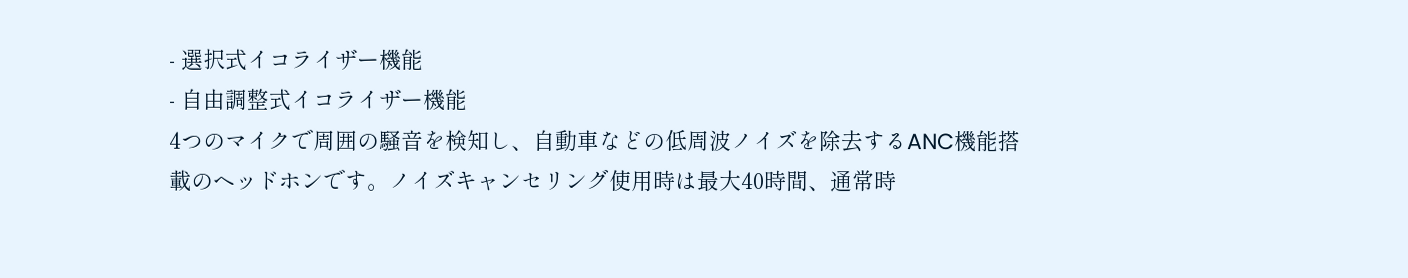- 選択式イコライザー機能
- 自由調整式イコライザー機能
4つのマイクで周囲の騒音を検知し、自動車などの低周波ノイズを除去するANC機能搭載のヘッドホンです。ノイズキャンセリング使用時は最大40時間、通常時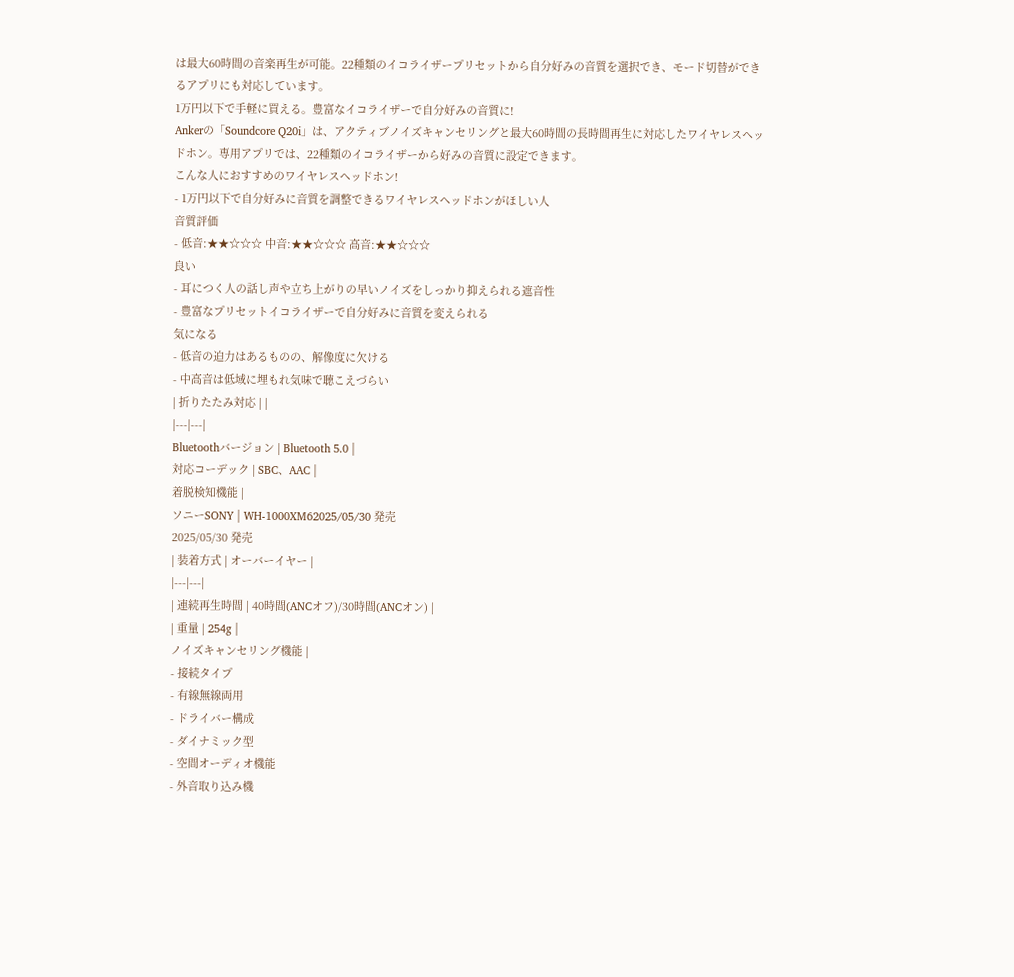は最大60時間の音楽再生が可能。22種類のイコライザープリセットから自分好みの音質を選択でき、モード切替ができるアプリにも対応しています。
1万円以下で手軽に買える。豊富なイコライザーで自分好みの音質に!
Ankerの「Soundcore Q20i」は、アクティブノイズキャンセリングと最大60時間の長時間再生に対応したワイヤレスヘッドホン。専用アプリでは、22種類のイコライザーから好みの音質に設定できます。
こんな人におすすめのワイヤレスヘッドホン!
- 1万円以下で自分好みに音質を調整できるワイヤレスヘッドホンがほしい人
音質評価
- 低音:★★☆☆☆ 中音:★★☆☆☆ 高音:★★☆☆☆
良い
- 耳につく人の話し声や立ち上がりの早いノイズをしっかり抑えられる遮音性
- 豊富なプリセットイコライザーで自分好みに音質を変えられる
気になる
- 低音の迫力はあるものの、解像度に欠ける
- 中高音は低域に埋もれ気味で聴こえづらい
| 折りたたみ対応 | |
|---|---|
Bluetoothバージョン | Bluetooth 5.0 |
対応コーデック | SBC、AAC |
着脱検知機能 |
ソニーSONY | WH-1000XM62025/05/30 発売
2025/05/30 発売
| 装着方式 | オーバーイヤー |
|---|---|
| 連続再生時間 | 40時間(ANCオフ)/30時間(ANCオン) |
| 重量 | 254g |
ノイズキャンセリング機能 |
- 接続タイプ
- 有線無線両用
- ドライバー構成
- ダイナミック型
- 空間オーディオ機能
- 外音取り込み機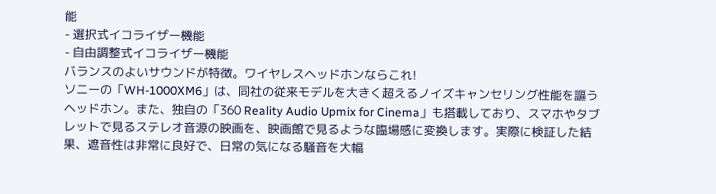能
- 選択式イコライザー機能
- 自由調整式イコライザー機能
バランスのよいサウンドが特徴。ワイヤレスヘッドホンならこれ!
ソニーの「WH-1000XM6」は、同社の従来モデルを大きく超えるノイズキャンセリング性能を謳うヘッドホン。また、独自の「360 Reality Audio Upmix for Cinema」も搭載しており、スマホやタブレットで見るステレオ音源の映画を、映画館で見るような臨場感に変換します。実際に検証した結果、遮音性は非常に良好で、日常の気になる騒音を大幅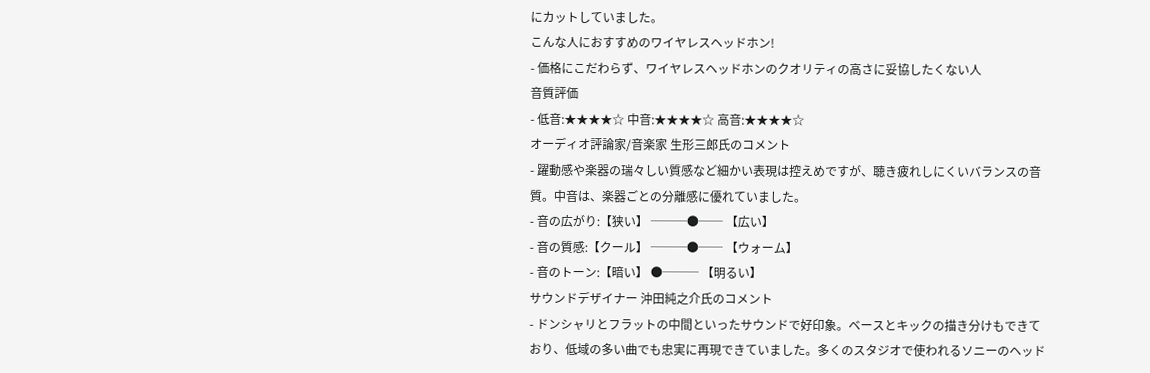にカットしていました。
こんな人におすすめのワイヤレスヘッドホン!
- 価格にこだわらず、ワイヤレスヘッドホンのクオリティの高さに妥協したくない人
音質評価
- 低音:★★★★☆ 中音:★★★★☆ 高音:★★★★☆
オーディオ評論家/音楽家 生形三郎氏のコメント
- 躍動感や楽器の瑞々しい質感など細かい表現は控えめですが、聴き疲れしにくいバランスの音質。中音は、楽器ごとの分離感に優れていました。
- 音の広がり:【狭い】 ───●── 【広い】
- 音の質感:【クール】 ───●── 【ウォーム】
- 音のトーン:【暗い】 ●─── 【明るい】
サウンドデザイナー 沖田純之介氏のコメント
- ドンシャリとフラットの中間といったサウンドで好印象。ベースとキックの描き分けもできており、低域の多い曲でも忠実に再現できていました。多くのスタジオで使われるソニーのヘッド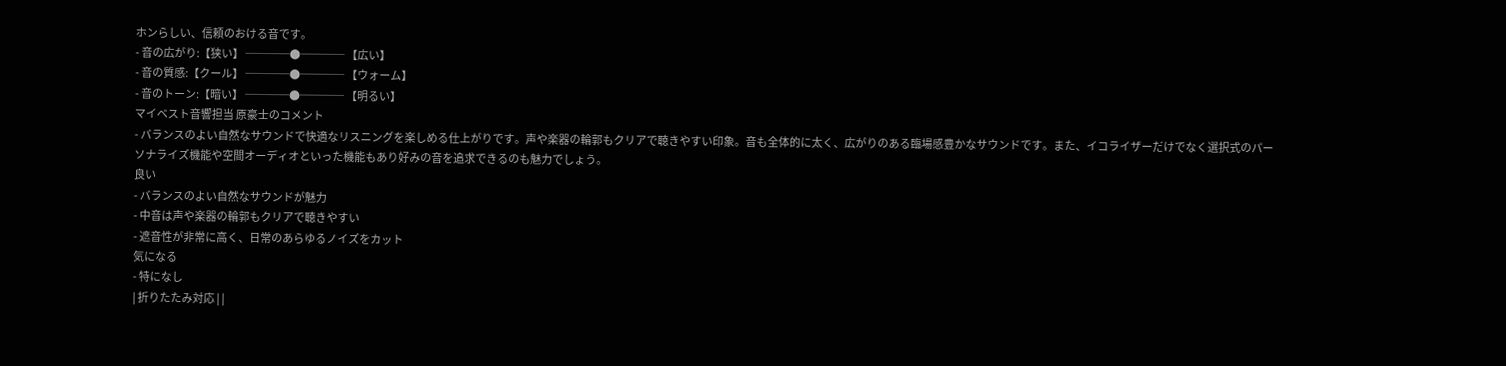ホンらしい、信頼のおける音です。
- 音の広がり:【狭い】 ────●──── 【広い】
- 音の質感:【クール】 ────●──── 【ウォーム】
- 音のトーン:【暗い】 ────●──── 【明るい】
マイベスト音響担当 原豪士のコメント
- バランスのよい自然なサウンドで快適なリスニングを楽しめる仕上がりです。声や楽器の輪郭もクリアで聴きやすい印象。音も全体的に太く、広がりのある臨場感豊かなサウンドです。また、イコライザーだけでなく選択式のパーソナライズ機能や空間オーディオといった機能もあり好みの音を追求できるのも魅力でしょう。
良い
- バランスのよい自然なサウンドが魅力
- 中音は声や楽器の輪郭もクリアで聴きやすい
- 遮音性が非常に高く、日常のあらゆるノイズをカット
気になる
- 特になし
| 折りたたみ対応 | |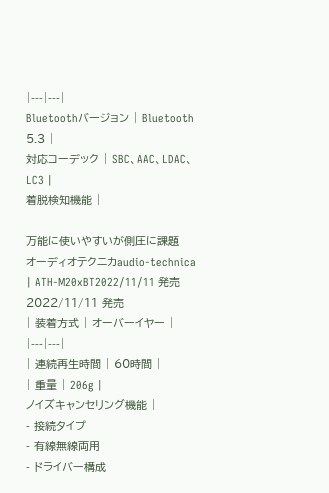|---|---|
Bluetoothバージョン | Bluetooth 5.3 |
対応コーデック | SBC、AAC、LDAC、LC3 |
着脱検知機能 |

万能に使いやすいが側圧に課題
オーディオテクニカaudio-technica | ATH-M20xBT2022/11/11 発売
2022/11/11 発売
| 装着方式 | オーバーイヤー |
|---|---|
| 連続再生時間 | 60時間 |
| 重量 | 206g |
ノイズキャンセリング機能 |
- 接続タイプ
- 有線無線両用
- ドライバー構成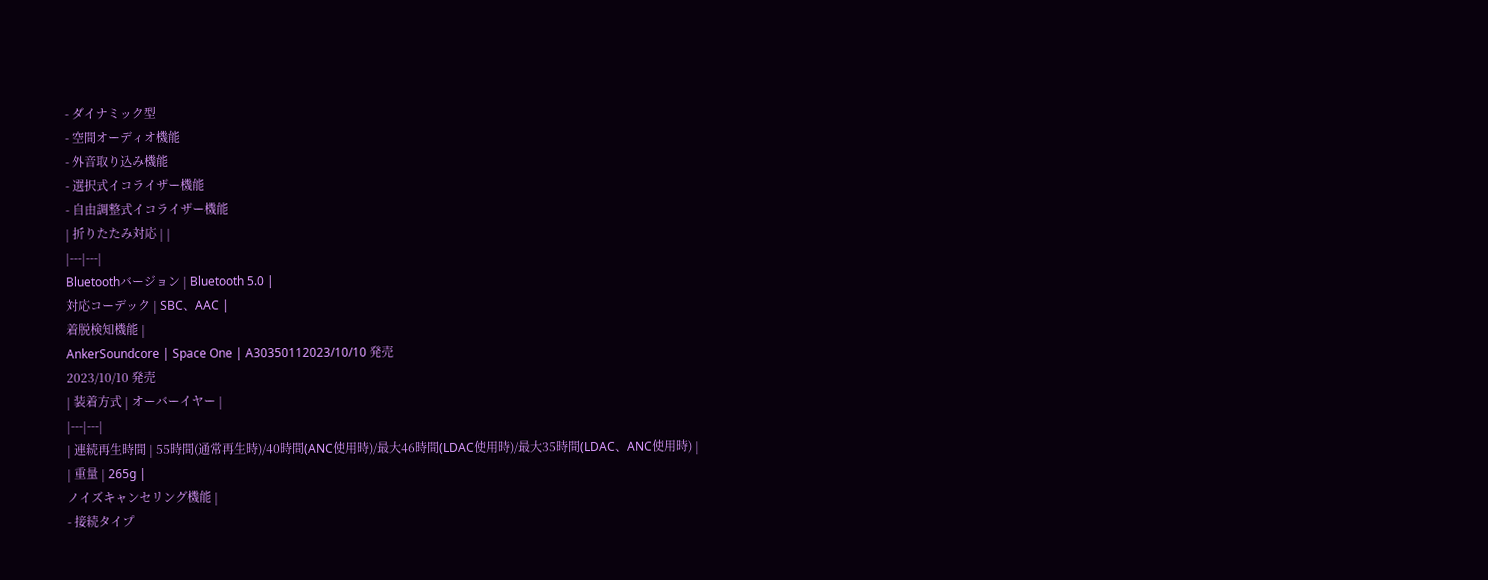- ダイナミック型
- 空間オーディオ機能
- 外音取り込み機能
- 選択式イコライザー機能
- 自由調整式イコライザー機能
| 折りたたみ対応 | |
|---|---|
Bluetoothバージョン | Bluetooth 5.0 |
対応コーデック | SBC、AAC |
着脱検知機能 |
AnkerSoundcore | Space One | A30350112023/10/10 発売
2023/10/10 発売
| 装着方式 | オーバーイヤー |
|---|---|
| 連続再生時間 | 55時間(通常再生時)/40時間(ANC使用時)/最大46時間(LDAC使用時)/最大35時間(LDAC、ANC使用時) |
| 重量 | 265g |
ノイズキャンセリング機能 |
- 接続タイプ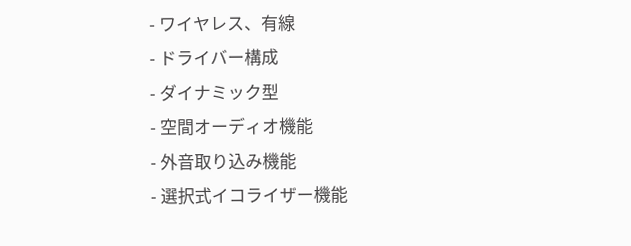- ワイヤレス、有線
- ドライバー構成
- ダイナミック型
- 空間オーディオ機能
- 外音取り込み機能
- 選択式イコライザー機能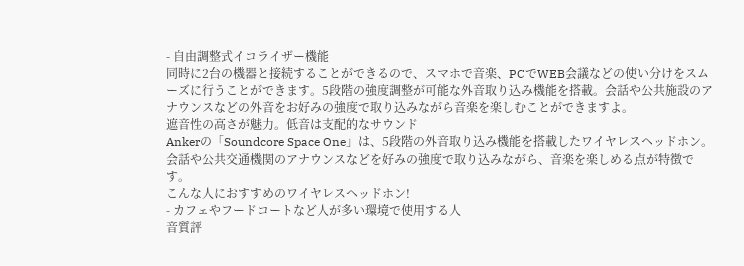- 自由調整式イコライザー機能
同時に2台の機器と接続することができるので、スマホで音楽、PCでWEB会議などの使い分けをスムーズに行うことができます。5段階の強度調整が可能な外音取り込み機能を搭載。会話や公共施設のアナウンスなどの外音をお好みの強度で取り込みながら音楽を楽しむことができますよ。
遮音性の高さが魅力。低音は支配的なサウンド
Ankerの「Soundcore Space One」は、5段階の外音取り込み機能を搭載したワイヤレスヘッドホン。会話や公共交通機関のアナウンスなどを好みの強度で取り込みながら、音楽を楽しめる点が特徴です。
こんな人におすすめのワイヤレスヘッドホン!
- カフェやフードコートなど人が多い環境で使用する人
音質評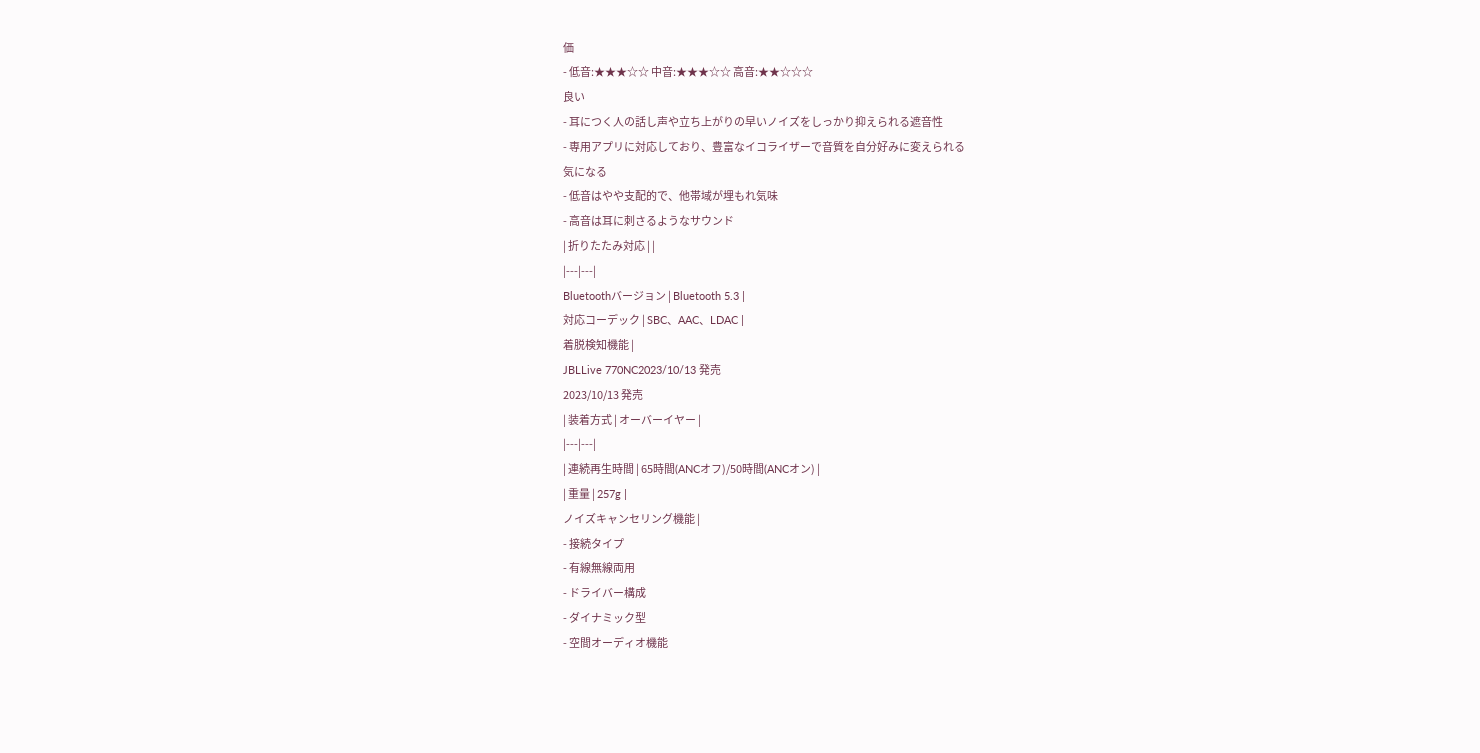価
- 低音:★★★☆☆ 中音:★★★☆☆ 高音:★★☆☆☆
良い
- 耳につく人の話し声や立ち上がりの早いノイズをしっかり抑えられる遮音性
- 専用アプリに対応しており、豊富なイコライザーで音質を自分好みに変えられる
気になる
- 低音はやや支配的で、他帯域が埋もれ気味
- 高音は耳に刺さるようなサウンド
| 折りたたみ対応 | |
|---|---|
Bluetoothバージョン | Bluetooth 5.3 |
対応コーデック | SBC、AAC、LDAC |
着脱検知機能 |
JBLLive 770NC2023/10/13 発売
2023/10/13 発売
| 装着方式 | オーバーイヤー |
|---|---|
| 連続再生時間 | 65時間(ANCオフ)/50時間(ANCオン) |
| 重量 | 257g |
ノイズキャンセリング機能 |
- 接続タイプ
- 有線無線両用
- ドライバー構成
- ダイナミック型
- 空間オーディオ機能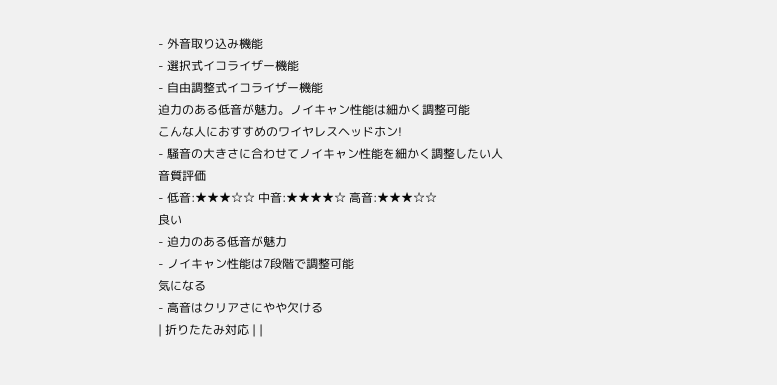- 外音取り込み機能
- 選択式イコライザー機能
- 自由調整式イコライザー機能
迫力のある低音が魅力。ノイキャン性能は細かく調整可能
こんな人におすすめのワイヤレスヘッドホン!
- 騒音の大きさに合わせてノイキャン性能を細かく調整したい人
音質評価
- 低音:★★★☆☆ 中音:★★★★☆ 高音:★★★☆☆
良い
- 迫力のある低音が魅力
- ノイキャン性能は7段階で調整可能
気になる
- 高音はクリアさにやや欠ける
| 折りたたみ対応 | |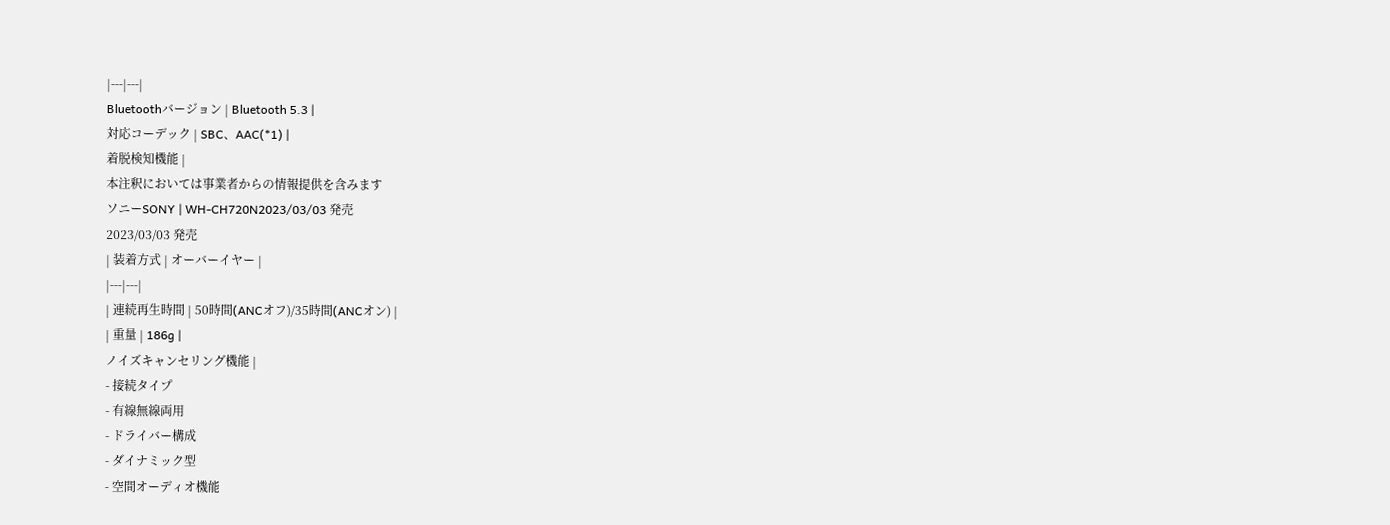|---|---|
Bluetoothバージョン | Bluetooth 5.3 |
対応コーデック | SBC、AAC(*1) |
着脱検知機能 |
本注釈においては事業者からの情報提供を含みます
ソニーSONY | WH-CH720N2023/03/03 発売
2023/03/03 発売
| 装着方式 | オーバーイヤー |
|---|---|
| 連続再生時間 | 50時間(ANCオフ)/35時間(ANCオン) |
| 重量 | 186g |
ノイズキャンセリング機能 |
- 接続タイプ
- 有線無線両用
- ドライバー構成
- ダイナミック型
- 空間オーディオ機能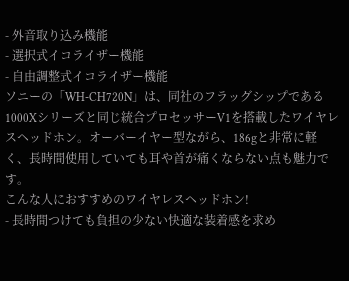- 外音取り込み機能
- 選択式イコライザー機能
- 自由調整式イコライザー機能
ソニーの「WH-CH720N」は、同社のフラッグシップである1000Xシリーズと同じ統合プロセッサーV1を搭載したワイヤレスヘッドホン。オーバーイヤー型ながら、186gと非常に軽く、長時間使用していても耳や首が痛くならない点も魅力です。
こんな人におすすめのワイヤレスヘッドホン!
- 長時間つけても負担の少ない快適な装着感を求め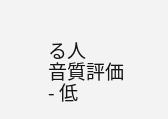る人
音質評価
- 低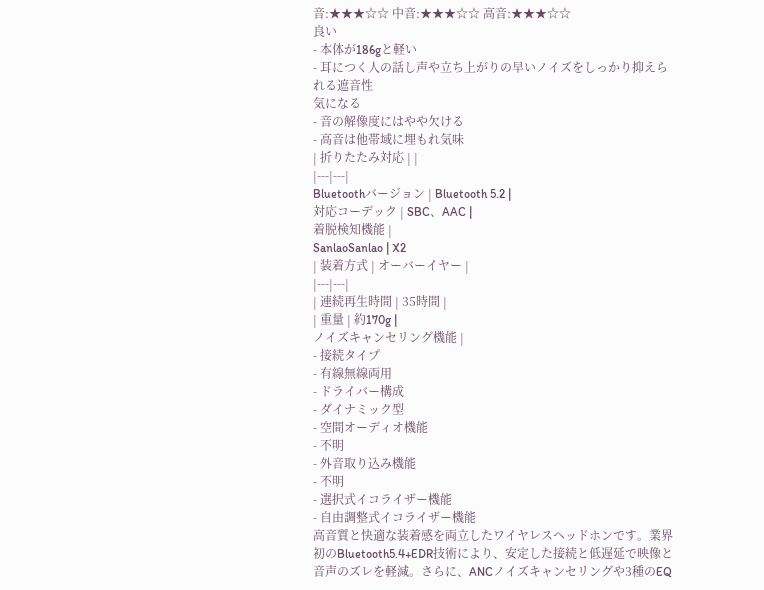音:★★★☆☆ 中音:★★★☆☆ 高音:★★★☆☆
良い
- 本体が186gと軽い
- 耳につく人の話し声や立ち上がりの早いノイズをしっかり抑えられる遮音性
気になる
- 音の解像度にはやや欠ける
- 高音は他帯域に埋もれ気味
| 折りたたみ対応 | |
|---|---|
Bluetoothバージョン | Bluetooth 5.2 |
対応コーデック | SBC、AAC |
着脱検知機能 |
SanlaoSanlao | X2
| 装着方式 | オーバーイヤー |
|---|---|
| 連続再生時間 | 35時間 |
| 重量 | 約170g |
ノイズキャンセリング機能 |
- 接続タイプ
- 有線無線両用
- ドライバー構成
- ダイナミック型
- 空間オーディオ機能
- 不明
- 外音取り込み機能
- 不明
- 選択式イコライザー機能
- 自由調整式イコライザー機能
高音質と快適な装着感を両立したワイヤレスヘッドホンです。業界初のBluetooth5.4+EDR技術により、安定した接続と低遅延で映像と音声のズレを軽減。さらに、ANCノイズキャンセリングや3種のEQ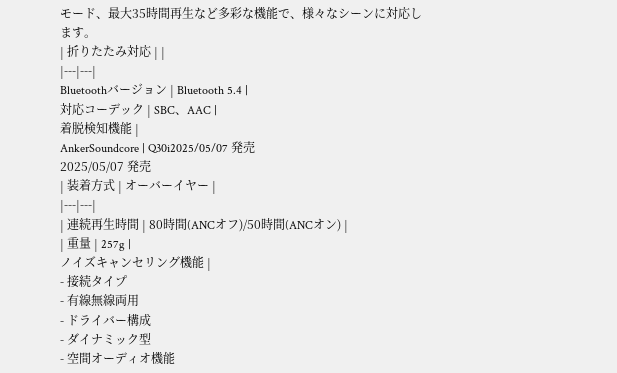モード、最大35時間再生など多彩な機能で、様々なシーンに対応します。
| 折りたたみ対応 | |
|---|---|
Bluetoothバージョン | Bluetooth 5.4 |
対応コーデック | SBC、AAC |
着脱検知機能 |
AnkerSoundcore | Q30i2025/05/07 発売
2025/05/07 発売
| 装着方式 | オーバーイヤー |
|---|---|
| 連続再生時間 | 80時間(ANCオフ)/50時間(ANCオン) |
| 重量 | 257g |
ノイズキャンセリング機能 |
- 接続タイプ
- 有線無線両用
- ドライバー構成
- ダイナミック型
- 空間オーディオ機能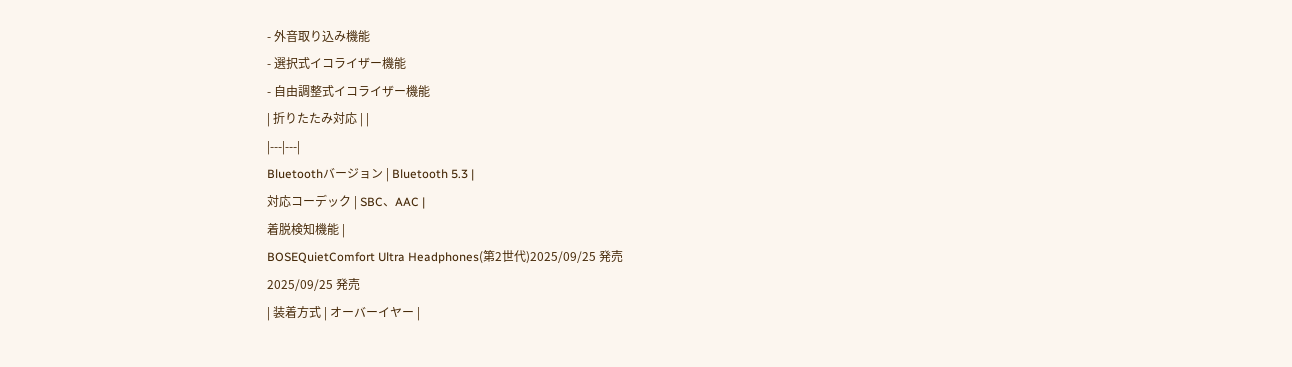- 外音取り込み機能
- 選択式イコライザー機能
- 自由調整式イコライザー機能
| 折りたたみ対応 | |
|---|---|
Bluetoothバージョン | Bluetooth 5.3 |
対応コーデック | SBC、AAC |
着脱検知機能 |
BOSEQuietComfort Ultra Headphones(第2世代)2025/09/25 発売
2025/09/25 発売
| 装着方式 | オーバーイヤー |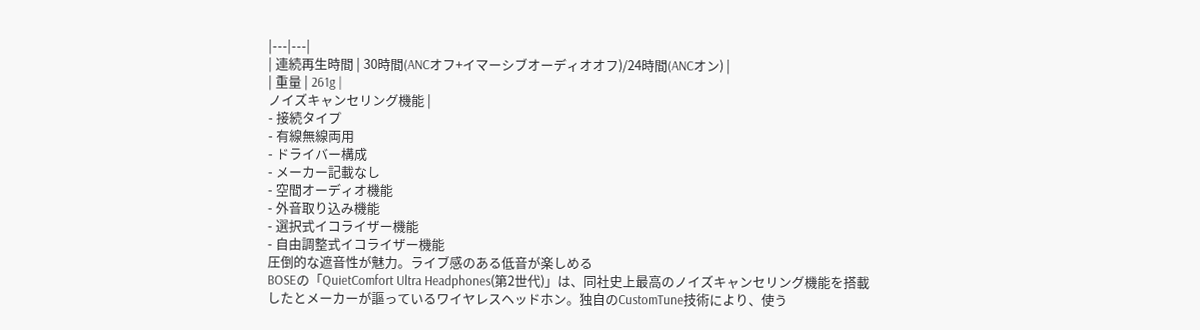|---|---|
| 連続再生時間 | 30時間(ANCオフ+イマーシブオーディオオフ)/24時間(ANCオン) |
| 重量 | 261g |
ノイズキャンセリング機能 |
- 接続タイプ
- 有線無線両用
- ドライバー構成
- メーカー記載なし
- 空間オーディオ機能
- 外音取り込み機能
- 選択式イコライザー機能
- 自由調整式イコライザー機能
圧倒的な遮音性が魅力。ライブ感のある低音が楽しめる
BOSEの「QuietComfort Ultra Headphones(第2世代)」は、同社史上最高のノイズキャンセリング機能を搭載したとメーカーが謳っているワイヤレスヘッドホン。独自のCustomTune技術により、使う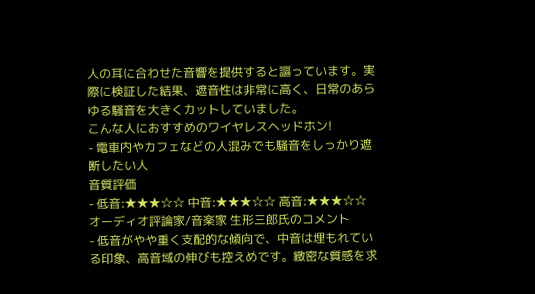人の耳に合わせた音響を提供すると謳っています。実際に検証した結果、遮音性は非常に高く、日常のあらゆる騒音を大きくカットしていました。
こんな人におすすめのワイヤレスヘッドホン!
- 電車内やカフェなどの人混みでも騒音をしっかり遮断したい人
音質評価
- 低音:★★★☆☆ 中音:★★★☆☆ 高音:★★★☆☆
オーディオ評論家/音楽家 生形三郎氏のコメント
- 低音がやや重く支配的な傾向で、中音は埋もれている印象、高音域の伸びも控えめです。緻密な質感を求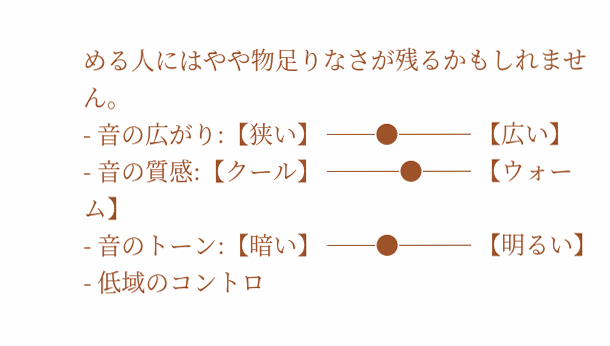める人にはやや物足りなさが残るかもしれません。
- 音の広がり:【狭い】 ──●─── 【広い】
- 音の質感:【クール】 ───●── 【ウォーム】
- 音のトーン:【暗い】 ──●─── 【明るい】
- 低域のコントロ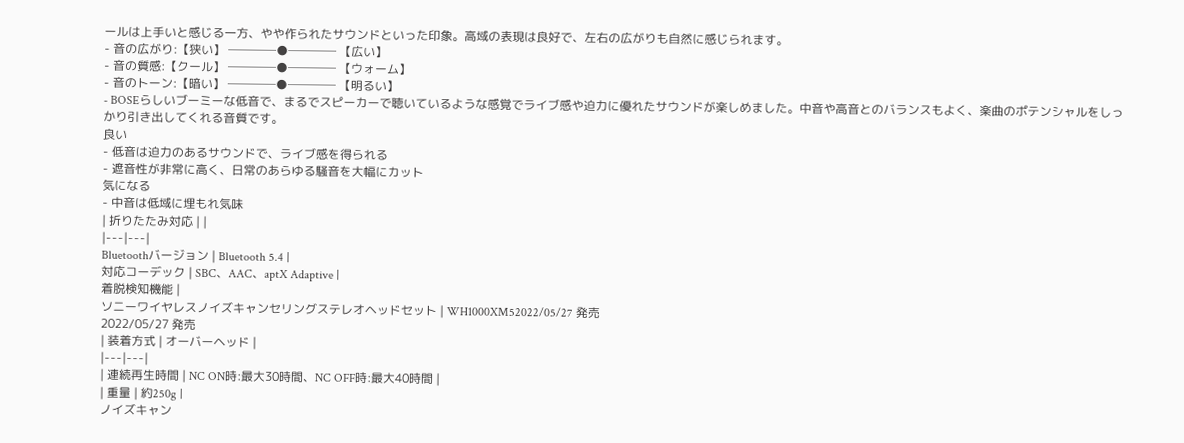ールは上手いと感じる一方、やや作られたサウンドといった印象。高域の表現は良好で、左右の広がりも自然に感じられます。
- 音の広がり:【狭い】 ────●──── 【広い】
- 音の質感:【クール】 ────●──── 【ウォーム】
- 音のトーン:【暗い】 ────●──── 【明るい】
- BOSEらしいブーミーな低音で、まるでスピーカーで聴いているような感覚でライブ感や迫力に優れたサウンドが楽しめました。中音や高音とのバランスもよく、楽曲のポテンシャルをしっかり引き出してくれる音質です。
良い
- 低音は迫力のあるサウンドで、ライブ感を得られる
- 遮音性が非常に高く、日常のあらゆる騒音を大幅にカット
気になる
- 中音は低域に埋もれ気味
| 折りたたみ対応 | |
|---|---|
Bluetoothバージョン | Bluetooth 5.4 |
対応コーデック | SBC、AAC、aptX Adaptive |
着脱検知機能 |
ソニーワイヤレスノイズキャンセリングステレオヘッドセット | WH1000XM52022/05/27 発売
2022/05/27 発売
| 装着方式 | オーバーヘッド |
|---|---|
| 連続再生時間 | NC ON時:最大30時間、NC OFF時:最大40時間 |
| 重量 | 約250g |
ノイズキャン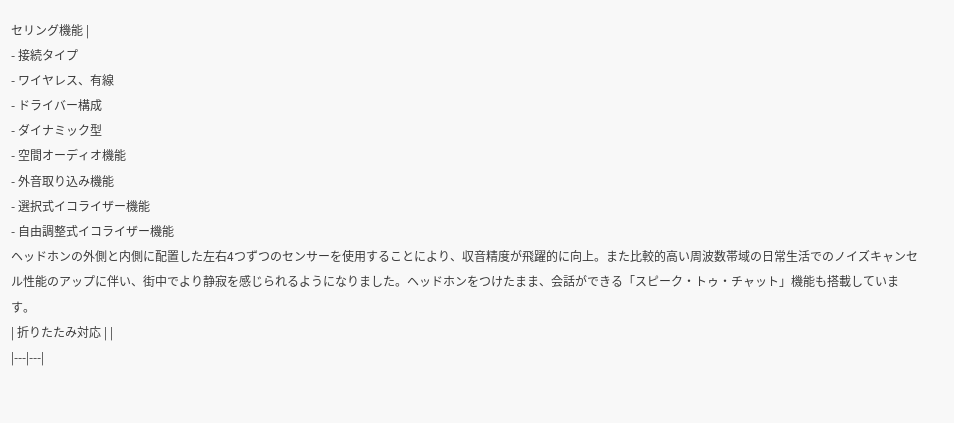セリング機能 |
- 接続タイプ
- ワイヤレス、有線
- ドライバー構成
- ダイナミック型
- 空間オーディオ機能
- 外音取り込み機能
- 選択式イコライザー機能
- 自由調整式イコライザー機能
ヘッドホンの外側と内側に配置した左右4つずつのセンサーを使用することにより、収音精度が飛躍的に向上。また比較的高い周波数帯域の日常生活でのノイズキャンセル性能のアップに伴い、街中でより静寂を感じられるようになりました。ヘッドホンをつけたまま、会話ができる「スピーク・トゥ・チャット」機能も搭載しています。
| 折りたたみ対応 | |
|---|---|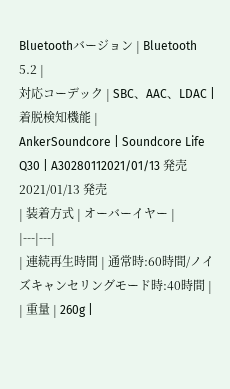Bluetoothバージョン | Bluetooth 5.2 |
対応コーデック | SBC、AAC、LDAC |
着脱検知機能 |
AnkerSoundcore | Soundcore Life Q30 | A30280112021/01/13 発売
2021/01/13 発売
| 装着方式 | オーバーイヤー |
|---|---|
| 連続再生時間 | 通常時:60時間/ノイズキャンセリングモード時:40時間 |
| 重量 | 260g |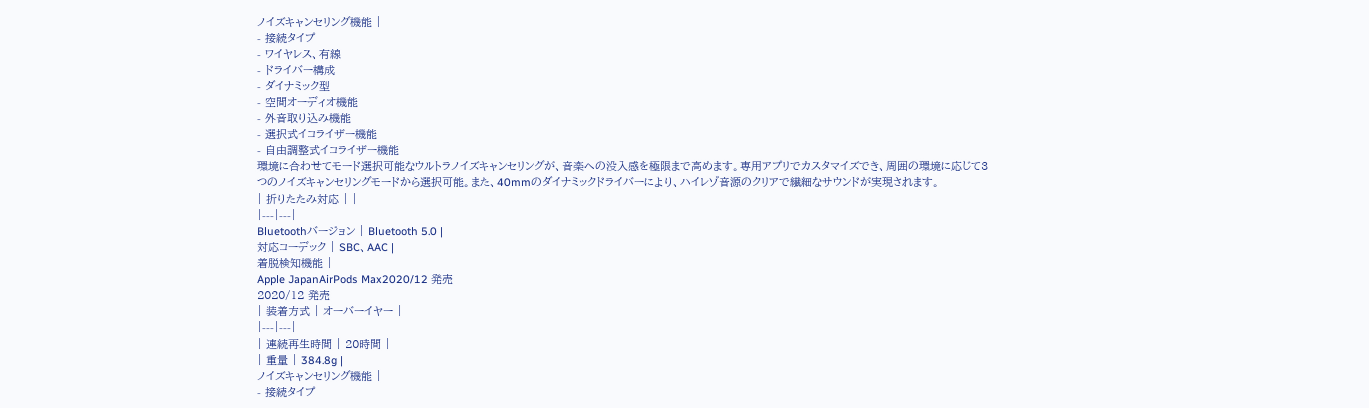ノイズキャンセリング機能 |
- 接続タイプ
- ワイヤレス、有線
- ドライバー構成
- ダイナミック型
- 空間オーディオ機能
- 外音取り込み機能
- 選択式イコライザー機能
- 自由調整式イコライザー機能
環境に合わせてモード選択可能なウルトラノイズキャンセリングが、音楽への没入感を極限まで高めます。専用アプリでカスタマイズでき、周囲の環境に応じて3つのノイズキャンセリングモードから選択可能。また、40mmのダイナミックドライバーにより、ハイレゾ音源のクリアで繊細なサウンドが実現されます。
| 折りたたみ対応 | |
|---|---|
Bluetoothバージョン | Bluetooth 5.0 |
対応コーデック | SBC、AAC |
着脱検知機能 |
Apple JapanAirPods Max2020/12 発売
2020/12 発売
| 装着方式 | オーバーイヤー |
|---|---|
| 連続再生時間 | 20時間 |
| 重量 | 384.8g |
ノイズキャンセリング機能 |
- 接続タイプ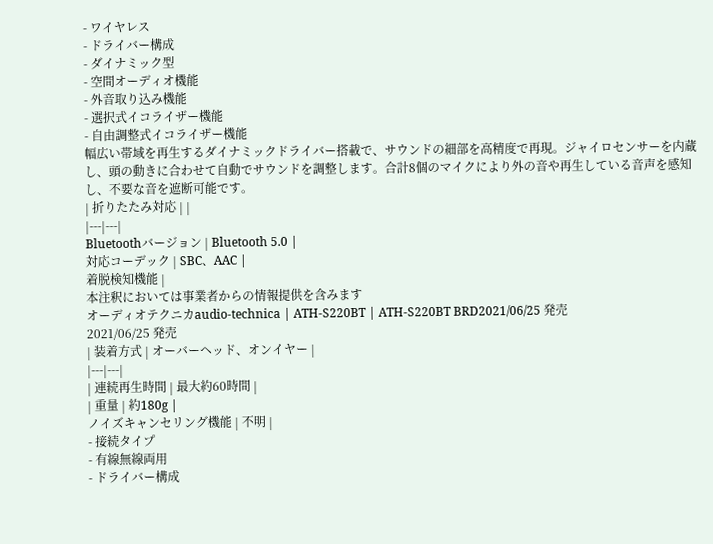- ワイヤレス
- ドライバー構成
- ダイナミック型
- 空間オーディオ機能
- 外音取り込み機能
- 選択式イコライザー機能
- 自由調整式イコライザー機能
幅広い帯域を再生するダイナミックドライバー搭載で、サウンドの細部を高精度で再現。ジャイロセンサーを内蔵し、頭の動きに合わせて自動でサウンドを調整します。合計8個のマイクにより外の音や再生している音声を感知し、不要な音を遮断可能です。
| 折りたたみ対応 | |
|---|---|
Bluetoothバージョン | Bluetooth 5.0 |
対応コーデック | SBC、AAC |
着脱検知機能 |
本注釈においては事業者からの情報提供を含みます
オーディオテクニカaudio-technica | ATH-S220BT | ATH-S220BT BRD2021/06/25 発売
2021/06/25 発売
| 装着方式 | オーバーヘッド、オンイヤー |
|---|---|
| 連続再生時間 | 最大約60時間 |
| 重量 | 約180g |
ノイズキャンセリング機能 | 不明 |
- 接続タイプ
- 有線無線両用
- ドライバー構成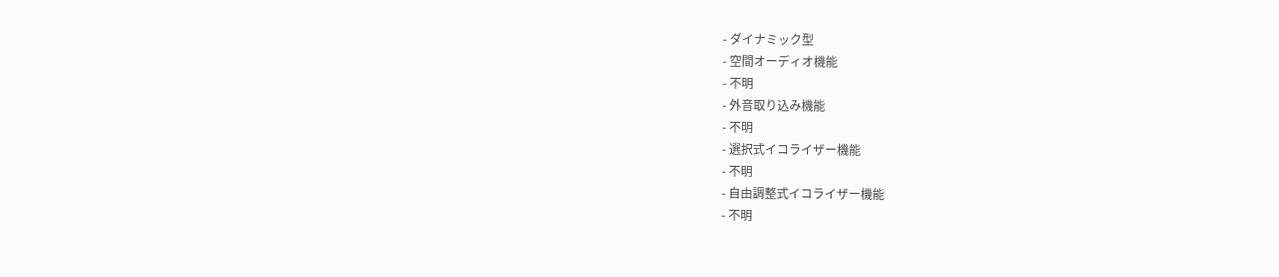- ダイナミック型
- 空間オーディオ機能
- 不明
- 外音取り込み機能
- 不明
- 選択式イコライザー機能
- 不明
- 自由調整式イコライザー機能
- 不明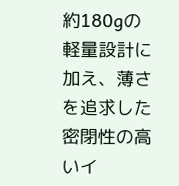約180gの軽量設計に加え、薄さを追求した密閉性の高いイ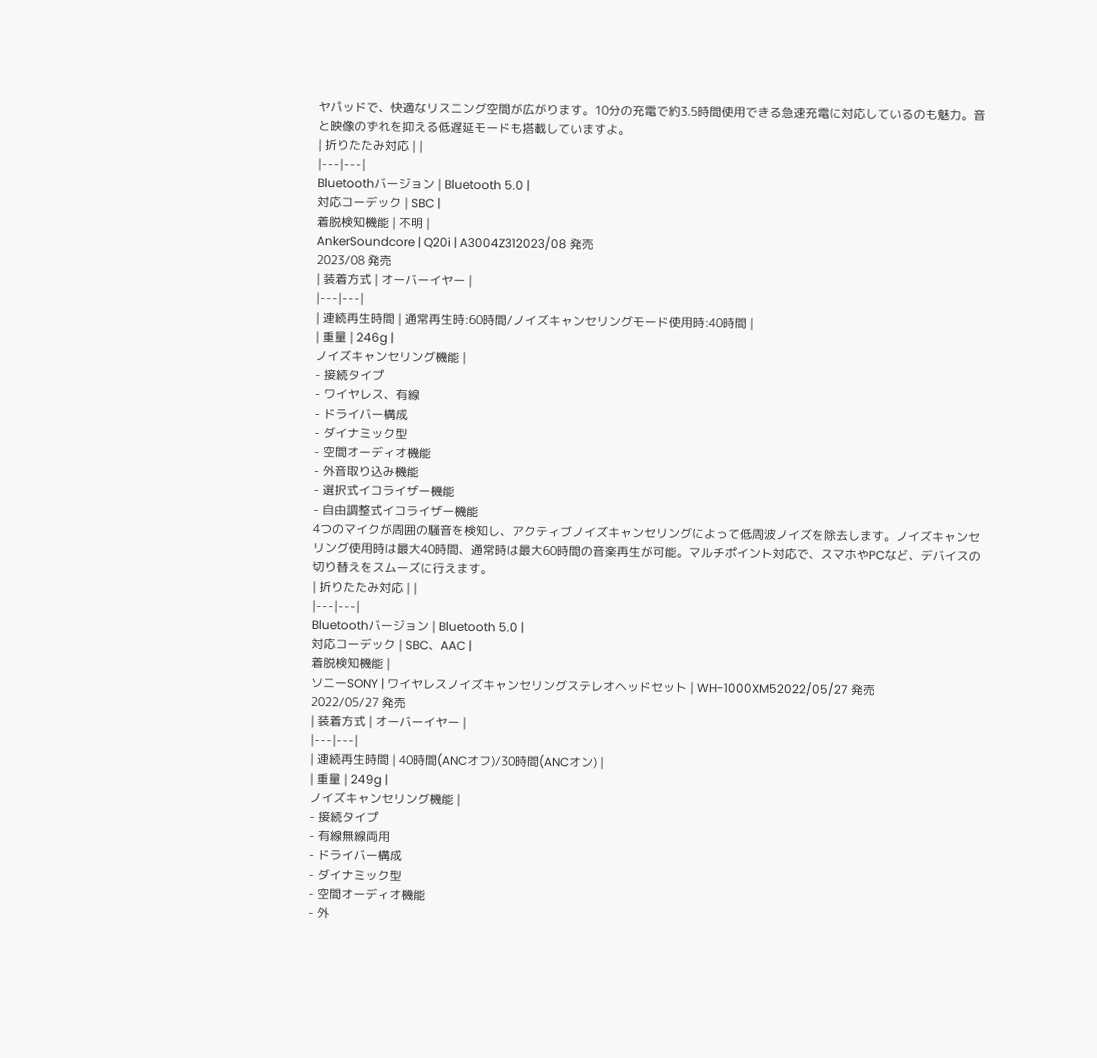ヤパッドで、快適なリスニング空間が広がります。10分の充電で約3.5時間使用できる急速充電に対応しているのも魅力。音と映像のずれを抑える低遅延モードも搭載していますよ。
| 折りたたみ対応 | |
|---|---|
Bluetoothバージョン | Bluetooth 5.0 |
対応コーデック | SBC |
着脱検知機能 | 不明 |
AnkerSoundcore | Q20i | A3004Z312023/08 発売
2023/08 発売
| 装着方式 | オーバーイヤー |
|---|---|
| 連続再生時間 | 通常再生時:60時間/ノイズキャンセリングモード使用時:40時間 |
| 重量 | 246g |
ノイズキャンセリング機能 |
- 接続タイプ
- ワイヤレス、有線
- ドライバー構成
- ダイナミック型
- 空間オーディオ機能
- 外音取り込み機能
- 選択式イコライザー機能
- 自由調整式イコライザー機能
4つのマイクが周囲の騒音を検知し、アクティブノイズキャンセリングによって低周波ノイズを除去します。ノイズキャンセリング使用時は最大40時間、通常時は最大60時間の音楽再生が可能。マルチポイント対応で、スマホやPCなど、デバイスの切り替えをスムーズに行えます。
| 折りたたみ対応 | |
|---|---|
Bluetoothバージョン | Bluetooth 5.0 |
対応コーデック | SBC、AAC |
着脱検知機能 |
ソニーSONY | ワイヤレスノイズキャンセリングステレオヘッドセット | WH-1000XM52022/05/27 発売
2022/05/27 発売
| 装着方式 | オーバーイヤー |
|---|---|
| 連続再生時間 | 40時間(ANCオフ)/30時間(ANCオン) |
| 重量 | 249g |
ノイズキャンセリング機能 |
- 接続タイプ
- 有線無線両用
- ドライバー構成
- ダイナミック型
- 空間オーディオ機能
- 外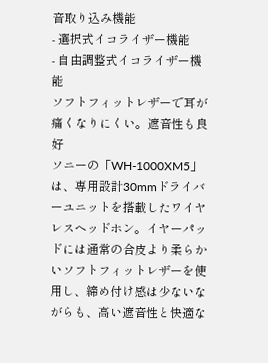音取り込み機能
- 選択式イコライザー機能
- 自由調整式イコライザー機能
ソフトフィットレザーで耳が痛くなりにくい。遮音性も良好
ソニーの「WH-1000XM5」は、専用設計30mmドライバーユニットを搭載したワイヤレスヘッドホン。イヤーパッドには通常の合皮より柔らかいソフトフィットレザーを使用し、締め付け感は少ないながらも、高い遮音性と快適な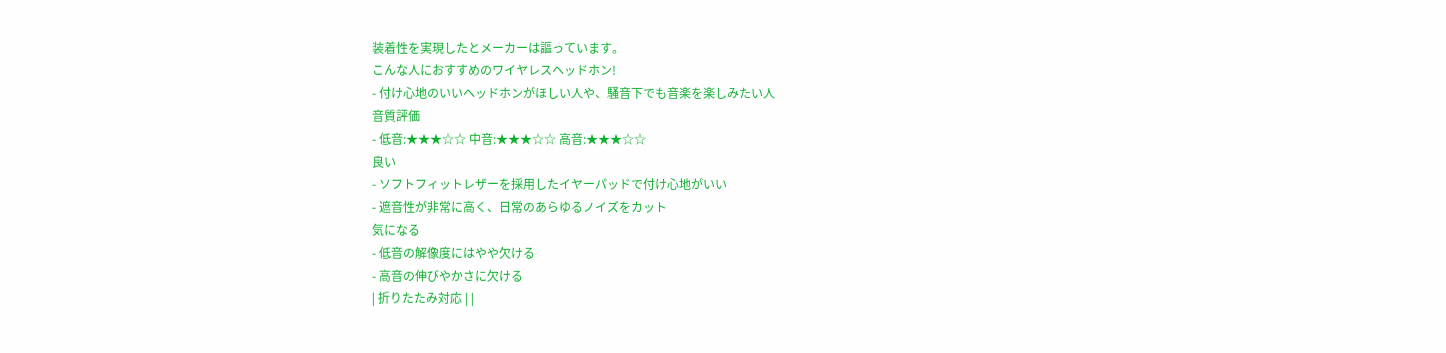装着性を実現したとメーカーは謳っています。
こんな人におすすめのワイヤレスヘッドホン!
- 付け心地のいいヘッドホンがほしい人や、騒音下でも音楽を楽しみたい人
音質評価
- 低音:★★★☆☆ 中音:★★★☆☆ 高音:★★★☆☆
良い
- ソフトフィットレザーを採用したイヤーパッドで付け心地がいい
- 遮音性が非常に高く、日常のあらゆるノイズをカット
気になる
- 低音の解像度にはやや欠ける
- 高音の伸びやかさに欠ける
| 折りたたみ対応 | |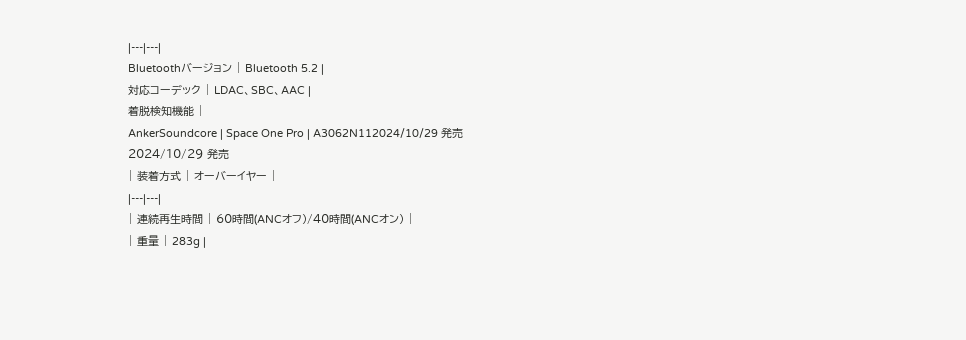|---|---|
Bluetoothバージョン | Bluetooth 5.2 |
対応コーデック | LDAC、SBC、AAC |
着脱検知機能 |
AnkerSoundcore | Space One Pro | A3062N112024/10/29 発売
2024/10/29 発売
| 装着方式 | オーバーイヤー |
|---|---|
| 連続再生時間 | 60時間(ANCオフ)/40時間(ANCオン) |
| 重量 | 283g |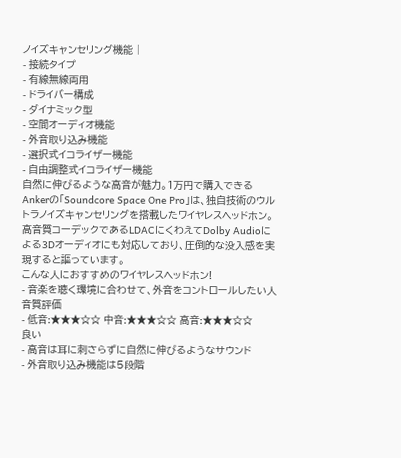ノイズキャンセリング機能 |
- 接続タイプ
- 有線無線両用
- ドライバー構成
- ダイナミック型
- 空間オーディオ機能
- 外音取り込み機能
- 選択式イコライザー機能
- 自由調整式イコライザー機能
自然に伸びるような高音が魅力。1万円で購入できる
Ankerの「Soundcore Space One Pro」は、独自技術のウルトラノイズキャンセリングを搭載したワイヤレスヘッドホン。高音質コーデックであるLDACにくわえてDolby Audioによる3Dオーディオにも対応しており、圧倒的な没入感を実現すると謳っています。
こんな人におすすめのワイヤレスヘッドホン!
- 音楽を聴く環境に合わせて、外音をコントロールしたい人
音質評価
- 低音:★★★☆☆ 中音:★★★☆☆ 高音:★★★☆☆
良い
- 高音は耳に刺さらずに自然に伸びるようなサウンド
- 外音取り込み機能は5段階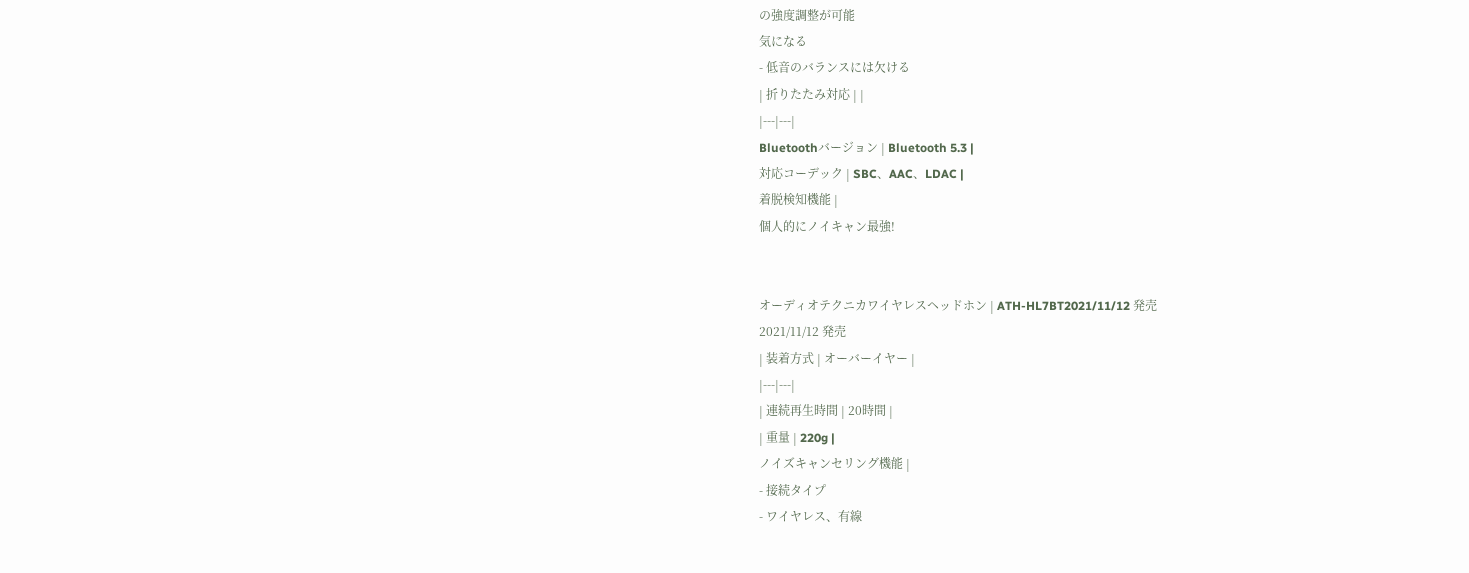の強度調整が可能
気になる
- 低音のバランスには欠ける
| 折りたたみ対応 | |
|---|---|
Bluetoothバージョン | Bluetooth 5.3 |
対応コーデック | SBC、AAC、LDAC |
着脱検知機能 |
個人的にノイキャン最強!


オーディオテクニカワイヤレスヘッドホン | ATH-HL7BT2021/11/12 発売
2021/11/12 発売
| 装着方式 | オーバーイヤー |
|---|---|
| 連続再生時間 | 20時間 |
| 重量 | 220g |
ノイズキャンセリング機能 |
- 接続タイプ
- ワイヤレス、有線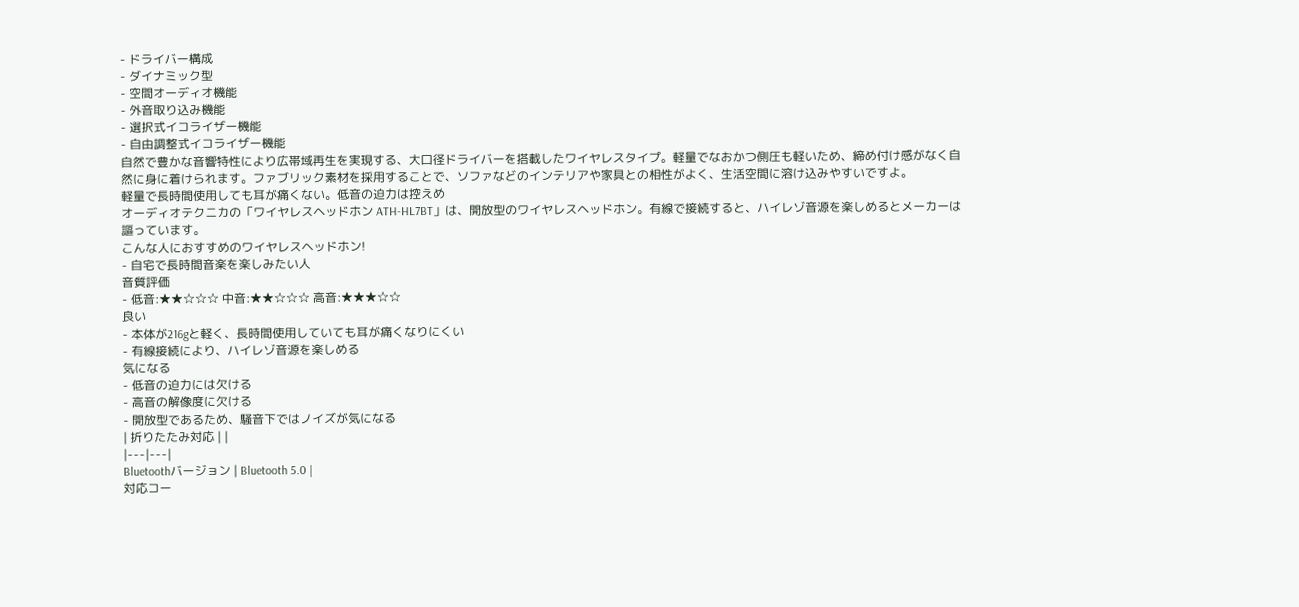- ドライバー構成
- ダイナミック型
- 空間オーディオ機能
- 外音取り込み機能
- 選択式イコライザー機能
- 自由調整式イコライザー機能
自然で豊かな音響特性により広帯域再生を実現する、大口径ドライバーを搭載したワイヤレスタイプ。軽量でなおかつ側圧も軽いため、締め付け感がなく自然に身に着けられます。ファブリック素材を採用することで、ソファなどのインテリアや家具との相性がよく、生活空間に溶け込みやすいですよ。
軽量で長時間使用しても耳が痛くない。低音の迫力は控えめ
オーディオテクニカの「ワイヤレスヘッドホン ATH-HL7BT」は、開放型のワイヤレスヘッドホン。有線で接続すると、ハイレゾ音源を楽しめるとメーカーは謳っています。
こんな人におすすめのワイヤレスヘッドホン!
- 自宅で長時間音楽を楽しみたい人
音質評価
- 低音:★★☆☆☆ 中音:★★☆☆☆ 高音:★★★☆☆
良い
- 本体が216gと軽く、長時間使用していても耳が痛くなりにくい
- 有線接続により、ハイレゾ音源を楽しめる
気になる
- 低音の迫力には欠ける
- 高音の解像度に欠ける
- 開放型であるため、騒音下ではノイズが気になる
| 折りたたみ対応 | |
|---|---|
Bluetoothバージョン | Bluetooth 5.0 |
対応コー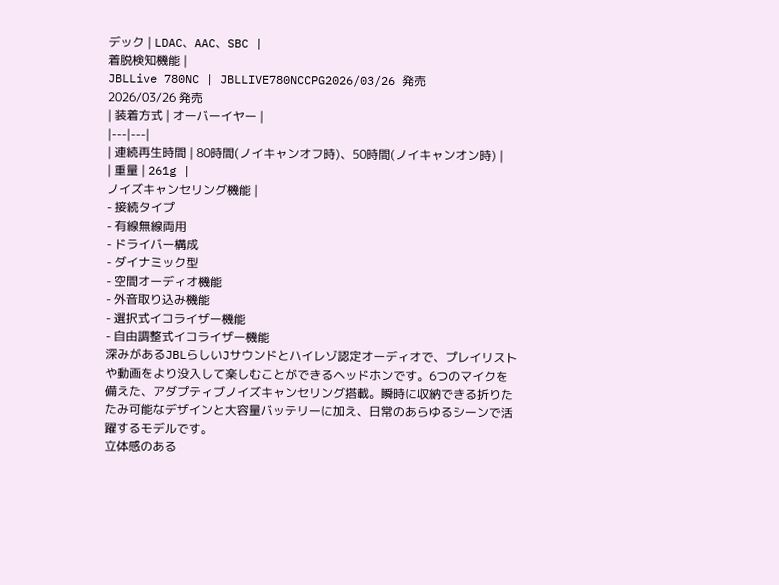デック | LDAC、AAC、SBC |
着脱検知機能 |
JBLLive 780NC | JBLLIVE780NCCPG2026/03/26 発売
2026/03/26 発売
| 装着方式 | オーバーイヤー |
|---|---|
| 連続再生時間 | 80時間(ノイキャンオフ時)、50時間(ノイキャンオン時) |
| 重量 | 261g |
ノイズキャンセリング機能 |
- 接続タイプ
- 有線無線両用
- ドライバー構成
- ダイナミック型
- 空間オーディオ機能
- 外音取り込み機能
- 選択式イコライザー機能
- 自由調整式イコライザー機能
深みがあるJBLらしいJサウンドとハイレゾ認定オーディオで、プレイリストや動画をより没入して楽しむことができるヘッドホンです。6つのマイクを備えた、アダプティブノイズキャンセリング搭載。瞬時に収納できる折りたたみ可能なデザインと大容量バッテリーに加え、日常のあらゆるシーンで活躍するモデルです。
立体感のある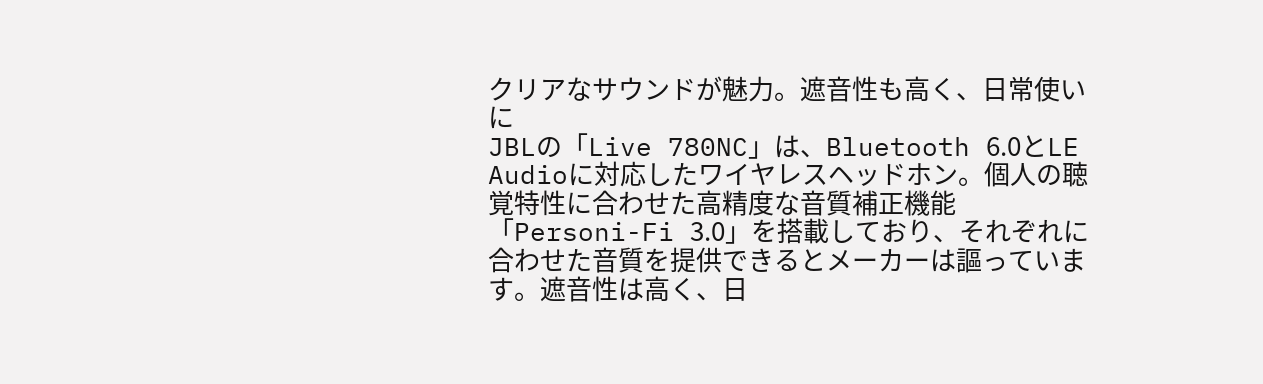クリアなサウンドが魅力。遮音性も高く、日常使いに
JBLの「Live 780NC」は、Bluetooth 6.0とLE Audioに対応したワイヤレスヘッドホン。個人の聴覚特性に合わせた高精度な音質補正機能「Personi-Fi 3.0」を搭載しており、それぞれに合わせた音質を提供できるとメーカーは謳っています。遮音性は高く、日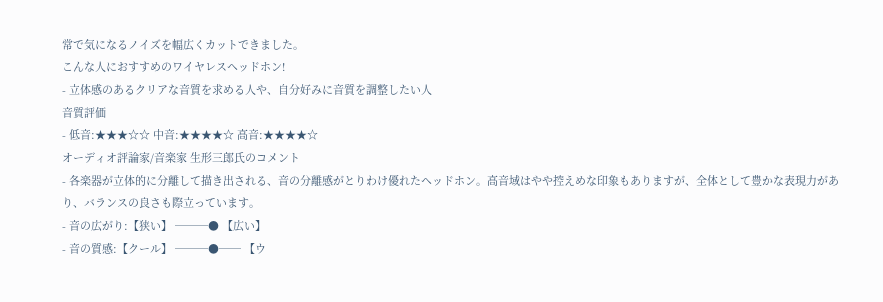常で気になるノイズを幅広くカットできました。
こんな人におすすめのワイヤレスヘッドホン!
- 立体感のあるクリアな音質を求める人や、自分好みに音質を調整したい人
音質評価
- 低音:★★★☆☆ 中音:★★★★☆ 高音:★★★★☆
オーディオ評論家/音楽家 生形三郎氏のコメント
- 各楽器が立体的に分離して描き出される、音の分離感がとりわけ優れたヘッドホン。高音域はやや控えめな印象もありますが、全体として豊かな表現力があり、バランスの良さも際立っています。
- 音の広がり:【狭い】 ───● 【広い】
- 音の質感:【クール】 ───●── 【ウ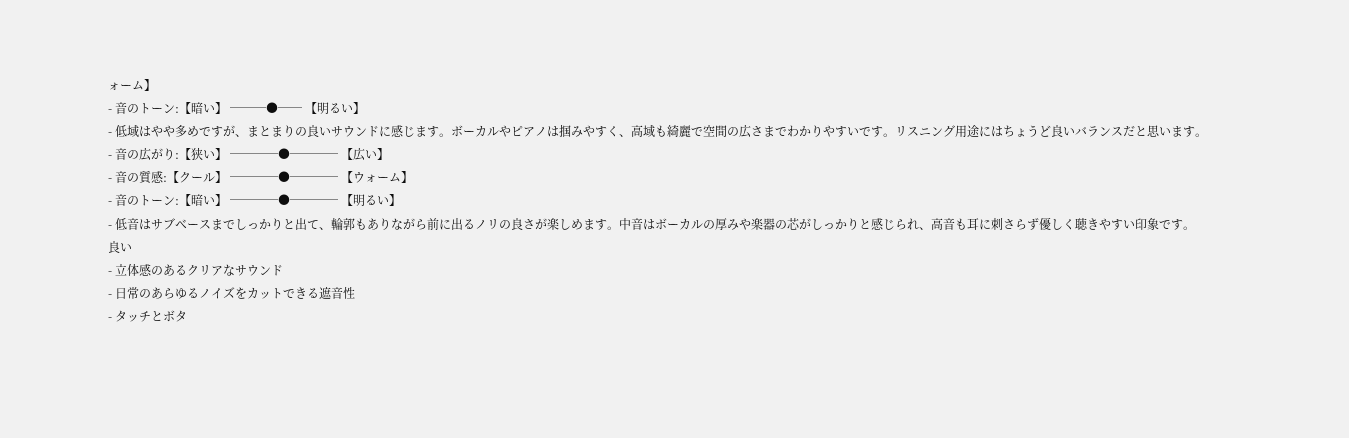ォーム】
- 音のトーン:【暗い】 ───●── 【明るい】
- 低域はやや多めですが、まとまりの良いサウンドに感じます。ボーカルやピアノは掴みやすく、高域も綺麗で空間の広さまでわかりやすいです。リスニング用途にはちょうど良いバランスだと思います。
- 音の広がり:【狭い】 ────●──── 【広い】
- 音の質感:【クール】 ────●──── 【ウォーム】
- 音のトーン:【暗い】 ────●──── 【明るい】
- 低音はサブベースまでしっかりと出て、輪郭もありながら前に出るノリの良さが楽しめます。中音はボーカルの厚みや楽器の芯がしっかりと感じられ、高音も耳に刺さらず優しく聴きやすい印象です。
良い
- 立体感のあるクリアなサウンド
- 日常のあらゆるノイズをカットできる遮音性
- タッチとボタ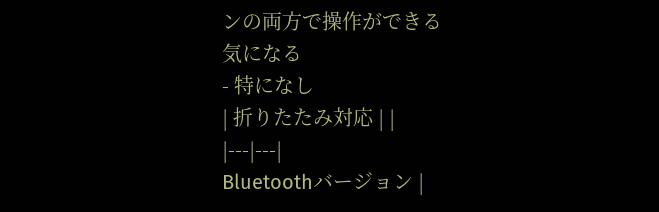ンの両方で操作ができる
気になる
- 特になし
| 折りたたみ対応 | |
|---|---|
Bluetoothバージョン |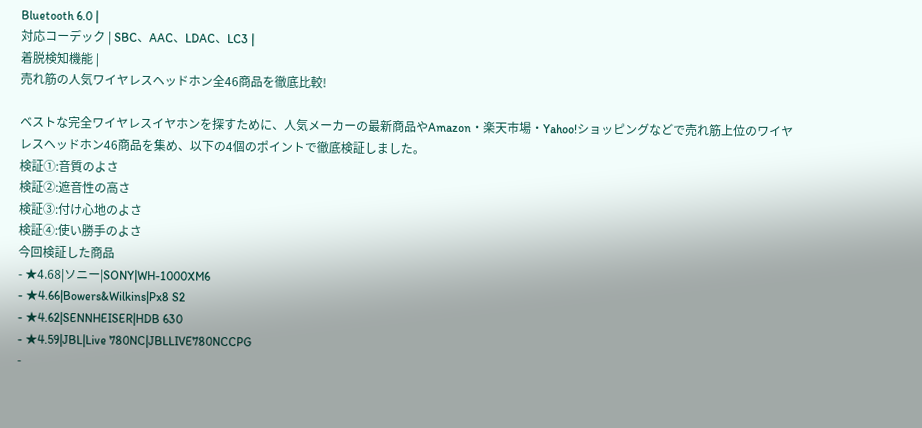Bluetooth 6.0 |
対応コーデック | SBC、AAC、LDAC、LC3 |
着脱検知機能 |
売れ筋の人気ワイヤレスヘッドホン全46商品を徹底比較!

ベストな完全ワイヤレスイヤホンを探すために、人気メーカーの最新商品やAmazon・楽天市場・Yahoo!ショッピングなどで売れ筋上位のワイヤレスヘッドホン46商品を集め、以下の4個のポイントで徹底検証しました。
検証①:音質のよさ
検証②:遮音性の高さ
検証③:付け心地のよさ
検証④:使い勝手のよさ
今回検証した商品
- ★4.68|ソニー|SONY|WH-1000XM6
- ★4.66|Bowers&Wilkins|Px8 S2
- ★4.62|SENNHEISER|HDB 630
- ★4.59|JBL|Live 780NC|JBLLIVE780NCCPG
-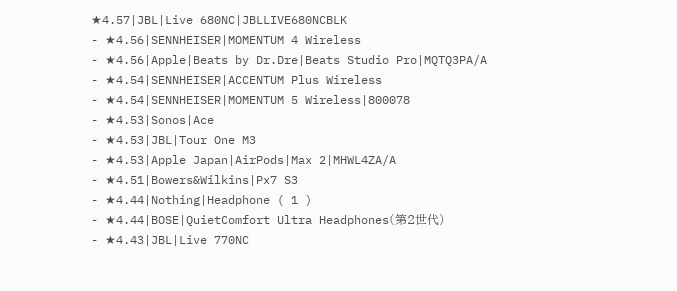★4.57|JBL|Live 680NC|JBLLIVE680NCBLK
- ★4.56|SENNHEISER|MOMENTUM 4 Wireless
- ★4.56|Apple|Beats by Dr.Dre|Beats Studio Pro|MQTQ3PA/A
- ★4.54|SENNHEISER|ACCENTUM Plus Wireless
- ★4.54|SENNHEISER|MOMENTUM 5 Wireless|800078
- ★4.53|Sonos|Ace
- ★4.53|JBL|Tour One M3
- ★4.53|Apple Japan|AirPods|Max 2|MHWL4ZA/A
- ★4.51|Bowers&Wilkins|Px7 S3
- ★4.44|Nothing|Headphone ( 1 )
- ★4.44|BOSE|QuietComfort Ultra Headphones(第2世代)
- ★4.43|JBL|Live 770NC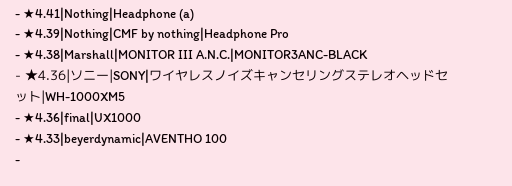- ★4.41|Nothing|Headphone (a)
- ★4.39|Nothing|CMF by nothing|Headphone Pro
- ★4.38|Marshall|MONITOR III A.N.C.|MONITOR3ANC-BLACK
- ★4.36|ソニー|SONY|ワイヤレスノイズキャンセリングステレオヘッドセット|WH-1000XM5
- ★4.36|final|UX1000
- ★4.33|beyerdynamic|AVENTHO 100
-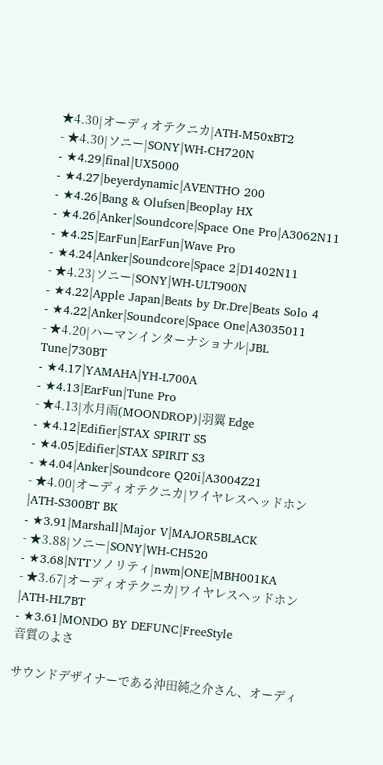★4.30|オーディオテクニカ|ATH-M50xBT2
- ★4.30|ソニー|SONY|WH-CH720N
- ★4.29|final|UX5000
- ★4.27|beyerdynamic|AVENTHO 200
- ★4.26|Bang & Olufsen|Beoplay HX
- ★4.26|Anker|Soundcore|Space One Pro|A3062N11
- ★4.25|EarFun|EarFun|Wave Pro
- ★4.24|Anker|Soundcore|Space 2|D1402N11
- ★4.23|ソニー|SONY|WH-ULT900N
- ★4.22|Apple Japan|Beats by Dr.Dre|Beats Solo 4
- ★4.22|Anker|Soundcore|Space One|A3035011
- ★4.20|ハーマンインターナショナル|JBL Tune|730BT
- ★4.17|YAMAHA|YH-L700A
- ★4.13|EarFun|Tune Pro
- ★4.13|水月雨(MOONDROP)|羽翼 Edge
- ★4.12|Edifier|STAX SPIRIT S5
- ★4.05|Edifier|STAX SPIRIT S3
- ★4.04|Anker|Soundcore Q20i|A3004Z21
- ★4.00|オーディオテクニカ|ワイヤレスヘッドホン|ATH-S300BT BK
- ★3.91|Marshall|Major V|MAJOR5BLACK
- ★3.88|ソニー|SONY|WH-CH520
- ★3.68|NTTソノリティ|nwm|ONE|MBH001KA
- ★3.67|オーディオテクニカ|ワイヤレスヘッドホン|ATH-HL7BT
- ★3.61|MONDO BY DEFUNC|FreeStyle
音質のよさ

サウンドデザイナーである沖田純之介さん、オーディ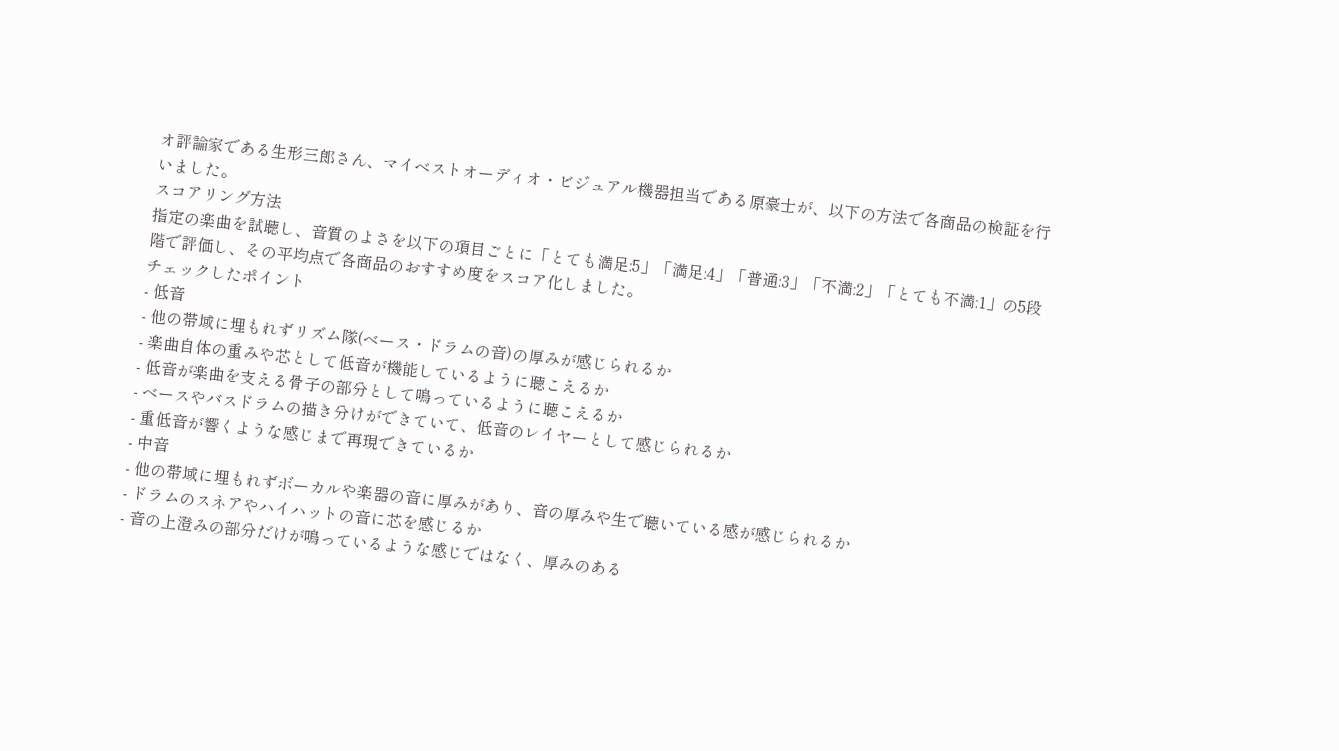オ評論家である生形三郎さん、マイベストオーディオ・ビジュアル機器担当である原豪士が、以下の方法で各商品の検証を行いました。
スコアリング方法
指定の楽曲を試聴し、音質のよさを以下の項目ごとに「とても満足:5」「満足:4」「普通:3」「不満:2」「とても不満:1」の5段階で評価し、その平均点で各商品のおすすめ度をスコア化しました。
チェックしたポイント
- 低音
- 他の帯域に埋もれずリズム隊(ベース・ドラムの音)の厚みが感じられるか
- 楽曲自体の重みや芯として低音が機能しているように聴こえるか
- 低音が楽曲を支える骨子の部分として鳴っているように聴こえるか
- ベースやバスドラムの描き分けができていて、低音のレイヤーとして感じられるか
- 重低音が響くような感じまで再現できているか
- 中音
- 他の帯域に埋もれずボーカルや楽器の音に厚みがあり、音の厚みや生で聴いている感が感じられるか
- ドラムのスネアやハイハットの音に芯を感じるか
- 音の上澄みの部分だけが鳴っているような感じではなく、厚みのある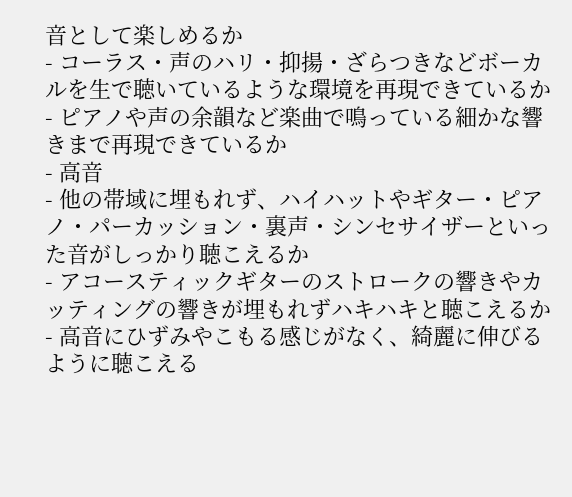音として楽しめるか
- コーラス・声のハリ・抑揚・ざらつきなどボーカルを生で聴いているような環境を再現できているか
- ピアノや声の余韻など楽曲で鳴っている細かな響きまで再現できているか
- 高音
- 他の帯域に埋もれず、ハイハットやギター・ピアノ・パーカッション・裏声・シンセサイザーといった音がしっかり聴こえるか
- アコースティックギターのストロークの響きやカッティングの響きが埋もれずハキハキと聴こえるか
- 高音にひずみやこもる感じがなく、綺麗に伸びるように聴こえる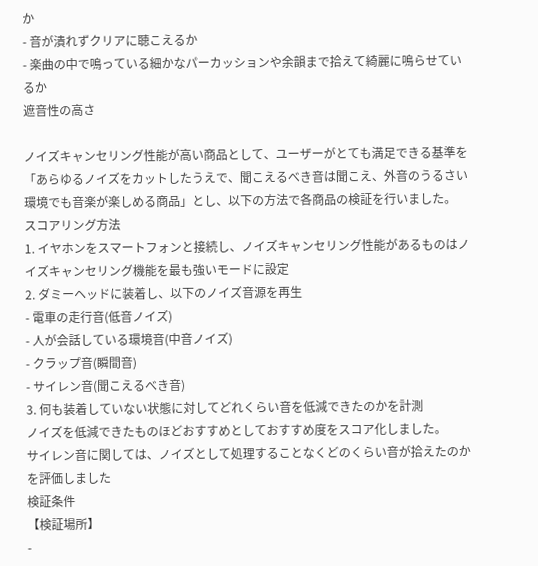か
- 音が潰れずクリアに聴こえるか
- 楽曲の中で鳴っている細かなパーカッションや余韻まで拾えて綺麗に鳴らせているか
遮音性の高さ

ノイズキャンセリング性能が高い商品として、ユーザーがとても満足できる基準を「あらゆるノイズをカットしたうえで、聞こえるべき音は聞こえ、外音のうるさい環境でも音楽が楽しめる商品」とし、以下の方法で各商品の検証を行いました。
スコアリング方法
1. イヤホンをスマートフォンと接続し、ノイズキャンセリング性能があるものはノイズキャンセリング機能を最も強いモードに設定
2. ダミーヘッドに装着し、以下のノイズ音源を再生
- 電車の走行音(低音ノイズ)
- 人が会話している環境音(中音ノイズ)
- クラップ音(瞬間音)
- サイレン音(聞こえるべき音)
3. 何も装着していない状態に対してどれくらい音を低減できたのかを計測
ノイズを低減できたものほどおすすめとしておすすめ度をスコア化しました。
サイレン音に関しては、ノイズとして処理することなくどのくらい音が拾えたのかを評価しました
検証条件
【検証場所】
-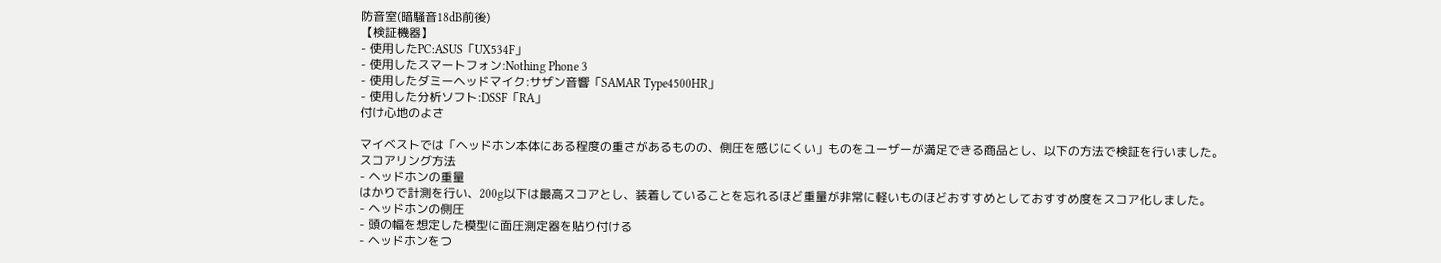防音室(暗騒音18dB前後)
【検証機器】
- 使用したPC:ASUS「UX534F」
- 使用したスマートフォン:Nothing Phone 3
- 使用したダミーヘッドマイク:サザン音響「SAMAR Type4500HR」
- 使用した分析ソフト:DSSF「RA」
付け心地のよさ

マイベストでは「ヘッドホン本体にある程度の重さがあるものの、側圧を感じにくい」ものをユーザーが満足できる商品とし、以下の方法で検証を行いました。
スコアリング方法
- ヘッドホンの重量
はかりで計測を行い、200g以下は最高スコアとし、装着していることを忘れるほど重量が非常に軽いものほどおすすめとしておすすめ度をスコア化しました。
- ヘッドホンの側圧
- 頭の幅を想定した模型に面圧測定器を貼り付ける
- ヘッドホンをつ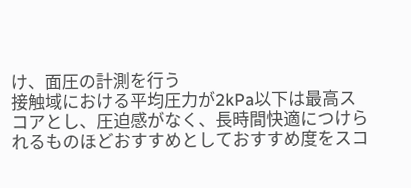け、面圧の計測を行う
接触域における平均圧力が2kPa以下は最高スコアとし、圧迫感がなく、長時間快適につけられるものほどおすすめとしておすすめ度をスコ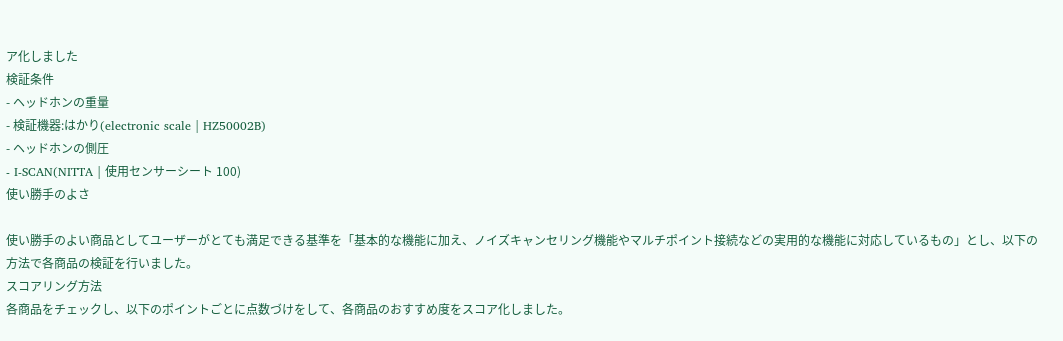ア化しました
検証条件
- ヘッドホンの重量
- 検証機器:はかり(electronic scale | HZ50002B)
- ヘッドホンの側圧
- I-SCAN(NITTA | 使用センサーシート 100)
使い勝手のよさ

使い勝手のよい商品としてユーザーがとても満足できる基準を「基本的な機能に加え、ノイズキャンセリング機能やマルチポイント接続などの実用的な機能に対応しているもの」とし、以下の方法で各商品の検証を行いました。
スコアリング方法
各商品をチェックし、以下のポイントごとに点数づけをして、各商品のおすすめ度をスコア化しました。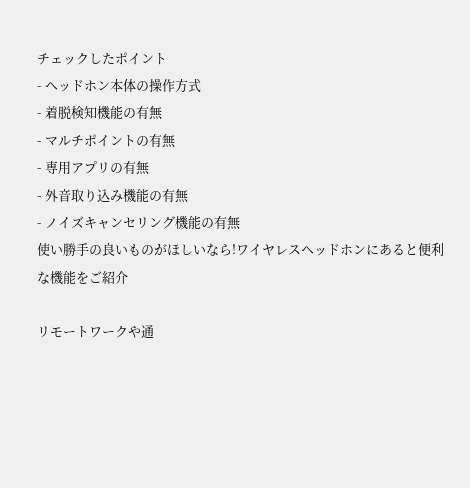チェックしたポイント
- ヘッドホン本体の操作方式
- 着脱検知機能の有無
- マルチポイントの有無
- 専用アプリの有無
- 外音取り込み機能の有無
- ノイズキャンセリング機能の有無
使い勝手の良いものがほしいなら!ワイヤレスヘッドホンにあると便利な機能をご紹介

リモートワークや通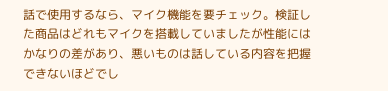話で使用するなら、マイク機能を要チェック。検証した商品はどれもマイクを搭載していましたが性能にはかなりの差があり、悪いものは話している内容を把握できないほどでし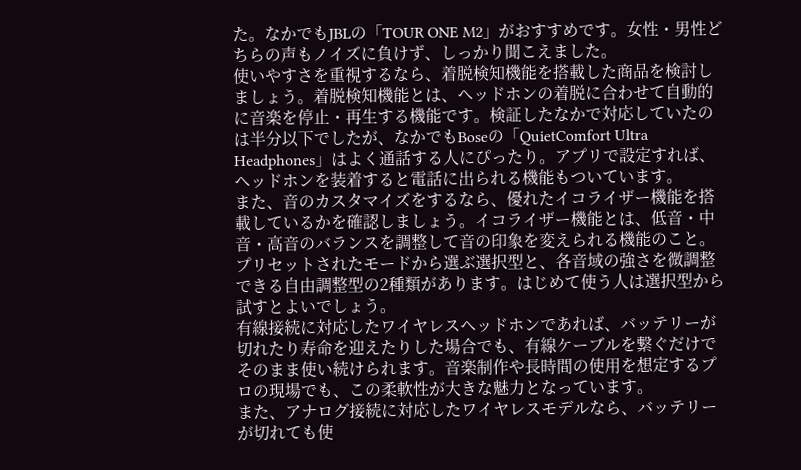た。なかでもJBLの「TOUR ONE M2」がおすすめです。女性・男性どちらの声もノイズに負けず、しっかり聞こえました。
使いやすさを重視するなら、着脱検知機能を搭載した商品を検討しましょう。着脱検知機能とは、ヘッドホンの着脱に合わせて自動的に音楽を停止・再生する機能です。検証したなかで対応していたのは半分以下でしたが、なかでもBoseの「QuietComfort Ultra Headphones」はよく通話する人にぴったり。アプリで設定すれば、ヘッドホンを装着すると電話に出られる機能もついています。
また、音のカスタマイズをするなら、優れたイコライザー機能を搭載しているかを確認しましょう。イコライザー機能とは、低音・中音・高音のバランスを調整して音の印象を変えられる機能のこと。プリセットされたモードから選ぶ選択型と、各音域の強さを微調整できる自由調整型の2種類があります。はじめて使う人は選択型から試すとよいでしょう。
有線接続に対応したワイヤレスヘッドホンであれば、バッテリーが切れたり寿命を迎えたりした場合でも、有線ケーブルを繋ぐだけでそのまま使い続けられます。音楽制作や長時間の使用を想定するプロの現場でも、この柔軟性が大きな魅力となっています。
また、アナログ接続に対応したワイヤレスモデルなら、バッテリーが切れても使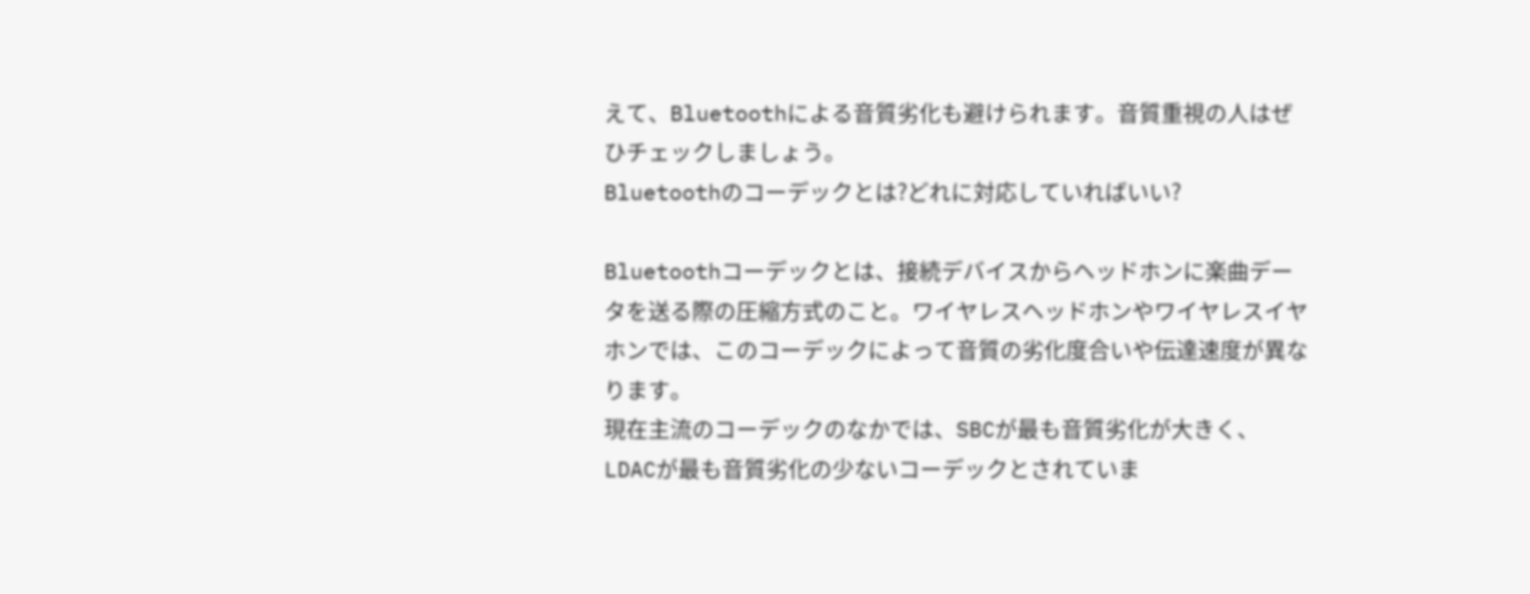えて、Bluetoothによる音質劣化も避けられます。音質重視の人はぜひチェックしましょう。
Bluetoothのコーデックとは?どれに対応していればいい?

Bluetoothコーデックとは、接続デバイスからヘッドホンに楽曲データを送る際の圧縮方式のこと。ワイヤレスヘッドホンやワイヤレスイヤホンでは、このコーデックによって音質の劣化度合いや伝達速度が異なります。
現在主流のコーデックのなかでは、SBCが最も音質劣化が大きく、LDACが最も音質劣化の少ないコーデックとされていま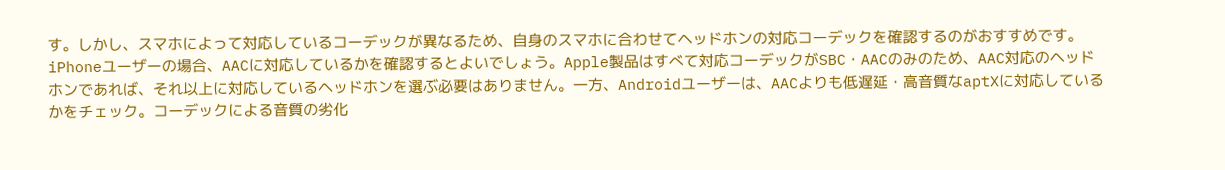す。しかし、スマホによって対応しているコーデックが異なるため、自身のスマホに合わせてヘッドホンの対応コーデックを確認するのがおすすめです。
iPhoneユーザーの場合、AACに対応しているかを確認するとよいでしょう。Apple製品はすべて対応コーデックがSBC・AACのみのため、AAC対応のヘッドホンであれば、それ以上に対応しているヘッドホンを選ぶ必要はありません。一方、Androidユーザーは、AACよりも低遅延・高音質なaptXに対応しているかをチェック。コーデックによる音質の劣化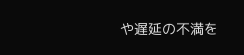や遅延の不満を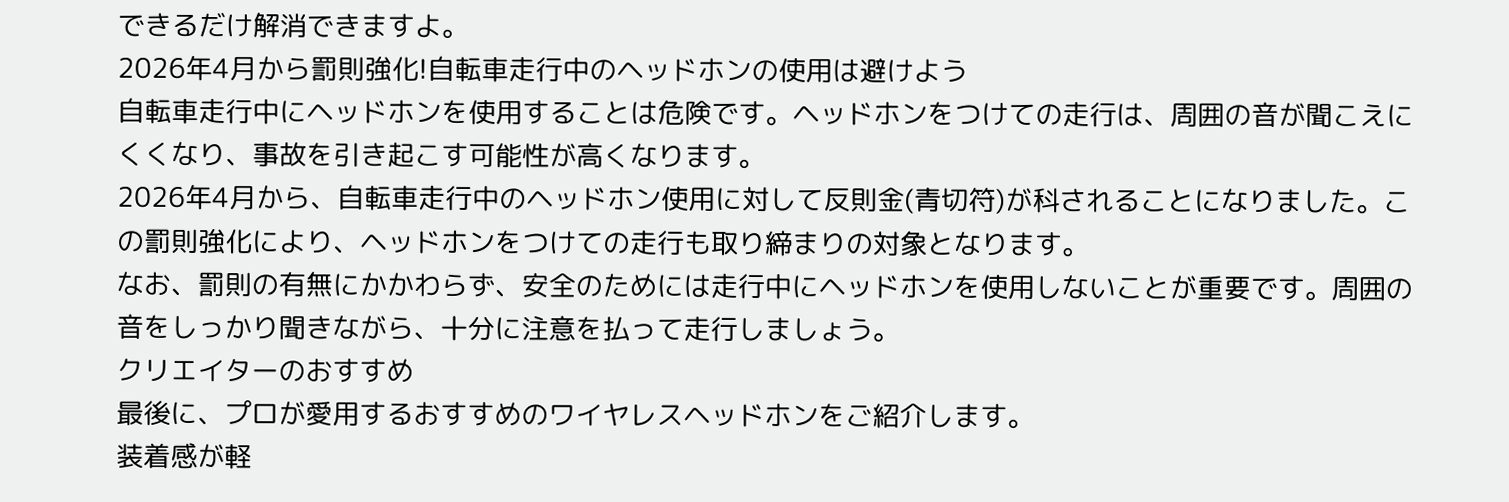できるだけ解消できますよ。
2026年4月から罰則強化!自転車走行中のヘッドホンの使用は避けよう
自転車走行中にヘッドホンを使用することは危険です。ヘッドホンをつけての走行は、周囲の音が聞こえにくくなり、事故を引き起こす可能性が高くなります。
2026年4月から、自転車走行中のヘッドホン使用に対して反則金(青切符)が科されることになりました。この罰則強化により、ヘッドホンをつけての走行も取り締まりの対象となります。
なお、罰則の有無にかかわらず、安全のためには走行中にヘッドホンを使用しないことが重要です。周囲の音をしっかり聞きながら、十分に注意を払って走行しましょう。
クリエイターのおすすめ
最後に、プロが愛用するおすすめのワイヤレスヘッドホンをご紹介します。
装着感が軽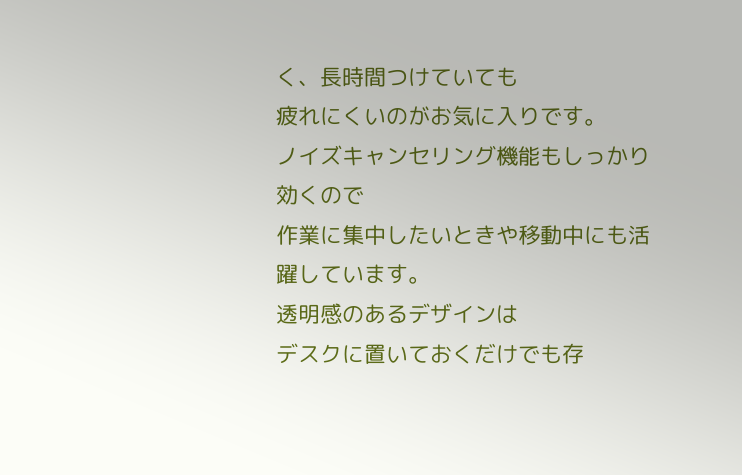く、長時間つけていても
疲れにくいのがお気に入りです。
ノイズキャンセリング機能もしっかり効くので
作業に集中したいときや移動中にも活躍しています。
透明感のあるデザインは
デスクに置いておくだけでも存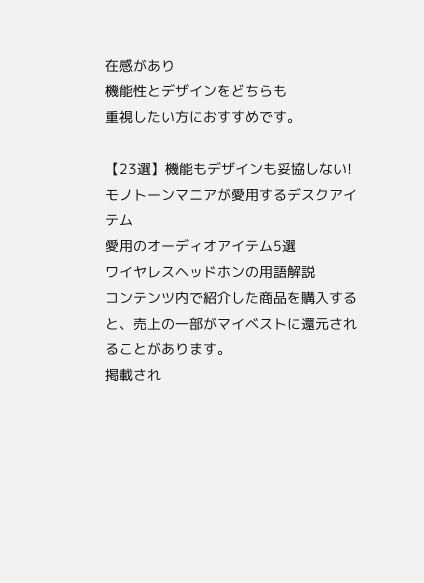在感があり
機能性とデザインをどちらも
重視したい方におすすめです。

【23選】機能もデザインも妥協しない!モノトーンマニアが愛用するデスクアイテム
愛用のオーディオアイテム5選
ワイヤレスヘッドホンの用語解説
コンテンツ内で紹介した商品を購入すると、売上の一部がマイベストに還元されることがあります。
掲載され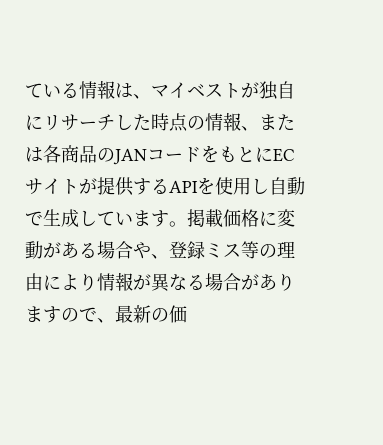ている情報は、マイベストが独自にリサーチした時点の情報、または各商品のJANコードをもとにECサイトが提供するAPIを使用し自動で生成しています。掲載価格に変動がある場合や、登録ミス等の理由により情報が異なる場合がありますので、最新の価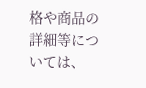格や商品の詳細等については、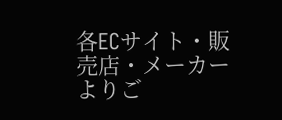各ECサイト・販売店・メーカーよりご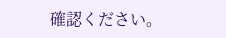確認ください。